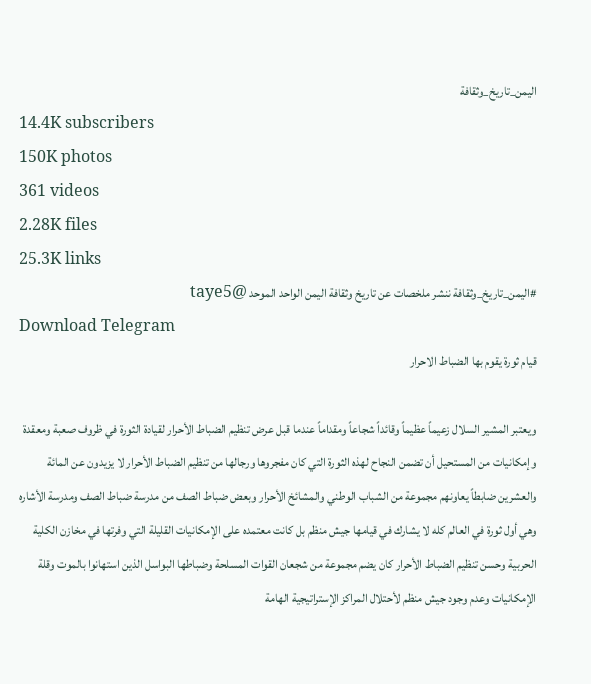اليمن_تاريخ_وثقافة
14.4K subscribers
150K photos
361 videos
2.28K files
25.3K links
#اليمن_تاريخ_وثقافة ننشر ملخصات عن تاريخ وثقافة اليمن الواحد الموحد @taye5
Download Telegram
قيام ثورة يقوم بها الضباط الاحرار

ويعتبر المشير السلال زعيماً عظيماً وقائداً شجاعاً ومقداماً عندما قبل عرض تنظيم الضباط الأحرار لقيادة الثورة في ظروف صعبة ومعقدة وإمكانيات من المستحيل أن تضمن النجاح لهذه الثورة التي كان مفجروها ورجالها من تنظيم الضباط الأحرار لا يزيدون عن المائة والعشرين ضابطاً يعاونهم مجموعة من الشباب الوطني والمشائخ الأحرار وبعض ضباط الصف من مدرسة ضباط الصف ومدرسة الأشاره وهي أول ثورة في العالم كله لا يشارك في قيامها جيش منظم بل كانت معتمده على الإمكانيات القليلة التي وفرتها في مخازن الكلية الحربية وحسن تنظيم الضباط الأحرار كان يضم مجموعة من شجعان القوات المسلحة وضباطها البواسل الذين استهانوا بالموت وقلة الإمكانيات وعدم وجود جيش منظم لأحتلال المراكز الإستراتيجية الهامة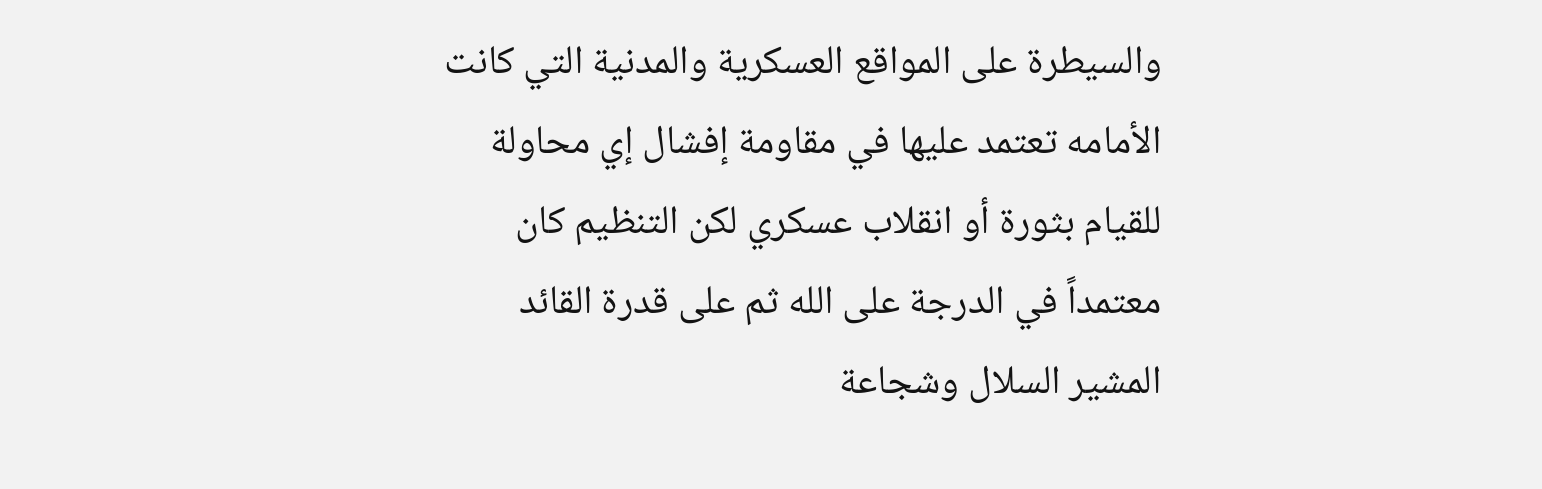والسيطرة على المواقع العسكرية والمدنية التي كانت الأمامه تعتمد عليها في مقاومة إفشال إي محاولة للقيام بثورة أو انقلاب عسكري لكن التنظيم كان معتمداً في الدرجة على الله ثم على قدرة القائد المشير السلال وشجاعة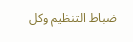ضباط التنظيم وكل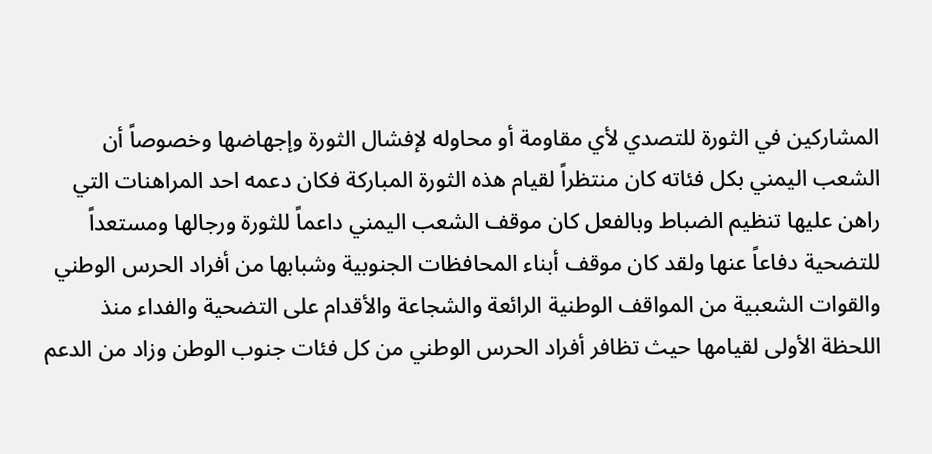المشاركين في الثورة للتصدي لأي مقاومة أو محاوله لإفشال الثورة وإجهاضها وخصوصاً أن الشعب اليمني بكل فئاته كان منتظراً لقيام هذه الثورة المباركة فكان دعمه احد المراهنات التي راهن عليها تنظيم الضباط وبالفعل كان موقف الشعب اليمني داعماً للثورة ورجالها ومستعداً للتضحية دفاعاً عنها ولقد كان موقف أبناء المحافظات الجنوبية وشبابها من أفراد الحرس الوطني والقوات الشعبية من المواقف الوطنية الرائعة والشجاعة والأقدام على التضحية والفداء منذ اللحظة الأولى لقيامها حيث تظافر أفراد الحرس الوطني من كل فئات جنوب الوطن وزاد من الدعم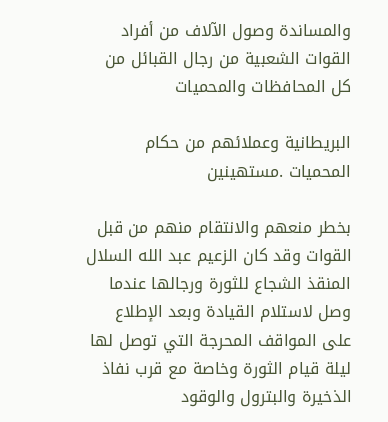والمساندة وصول الآلاف من أفراد القوات الشعبية من رجال القبائل من كل المحافظات والمحميات

البريطانية وعملائهم من حكام المحميات .مستهينين

بخطر منعهم والانتقام منهم من قبل القوات وقد كان الزعيم عبد الله السلال المنقذ الشجاع للثورة ورجالها عندما وصل لاستلام القيادة وبعد الإطلاع على المواقف المحرجة التي توصل لها ليلة قيام الثورة وخاصة مع قرب نفاذ الذخيرة والبترول والوقود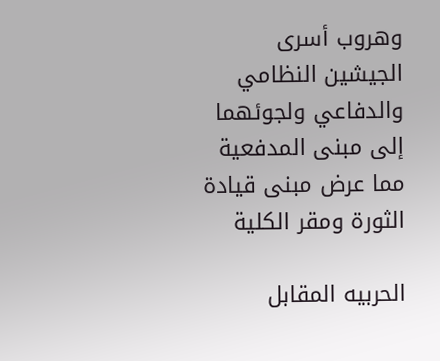وهروب أسرى الجيشين النظامي والدفاعي ولجوئهما إلى مبنى المدفعية مما عرض مبنى قيادة الثورة ومقر الكلية

الحربيه المقابل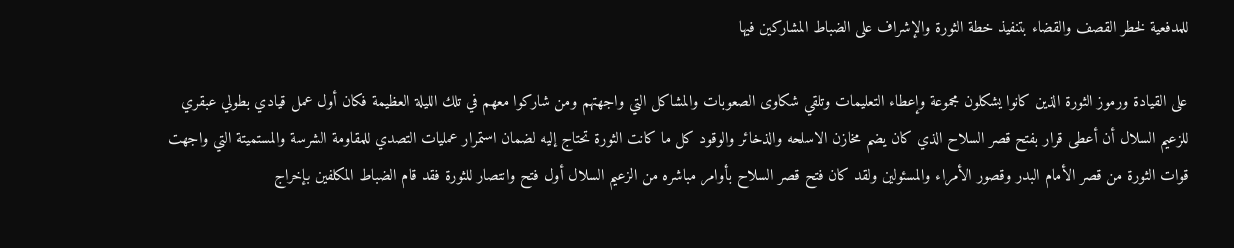للمدفعية لخطر القصف والقضاء بتنفيذ خطة الثورة والإشراف على الضباط المشاركين فيها

على القيادة ورموز الثورة الذين كانوا يشكلون مجموعة وإعطاء التعليمات وتلقي شكاوى الصعوبات والمشاكل التي واجهتهم ومن شاركوا معهم في تلك الليلة العظيمة فكان أول عمل قيادي بطولي عبقري للزعيم السلال أن أعطى قرار بفتح قصر السلاح الذي كان يضم مخازن الاسلحه والذخائر والوقود كل ما كانت الثورة تحتاج إليه لضمان استمرار عمليات التصدي للمقاومة الشرسة والمستميتة التي واجهت قوات الثورة من قصر الأمام البدر وقصور الأمراء والمسئولين ولقد كان فتح قصر السلاح بأوامر مباشره من الزعيم السلال أول فتح وانتصار للثورة فقد قام الضباط المكلفين بإخراج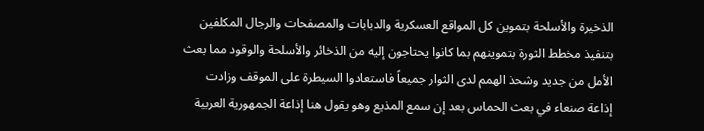الذخيرة والأسلحة بتموين كل المواقع العسكرية والدبابات والمصفحات والرجال المكلفين بتنفيذ مخطط الثورة بتموينهم بما كانوا يحتاجون إليه من الذخائر والأسلحة والوقود مما بعث الأمل من جديد وشحذ الهمم لدى الثوار جميعاً فاستعادوا السيطرة على الموقف وزادت إذاعة صنعاء في بعث الحماس بعد إن سمع المذيع وهو يقول هنا إذاعة الجمهورية العربية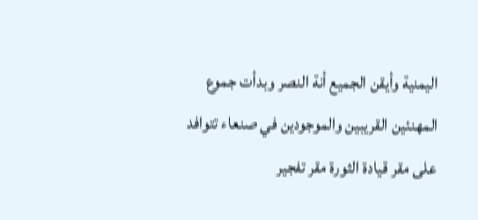اليمنية وأيقن الجميع أنة النصر وبدأت جموع المهنئين القريبين والموجودين في صنعاء تتوافد على مقر قيادة الثورة مقر تفجير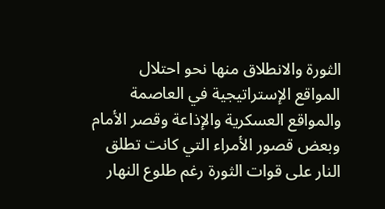الثورة والانطلاق منها نحو احتلال المواقع الإستراتيجية في العاصمة والمواقع العسكرية والإذاعة وقصر الأمام وبعض قصور الأمراء التي كانت تطلق النار على قوات الثورة رغم طلوع النهار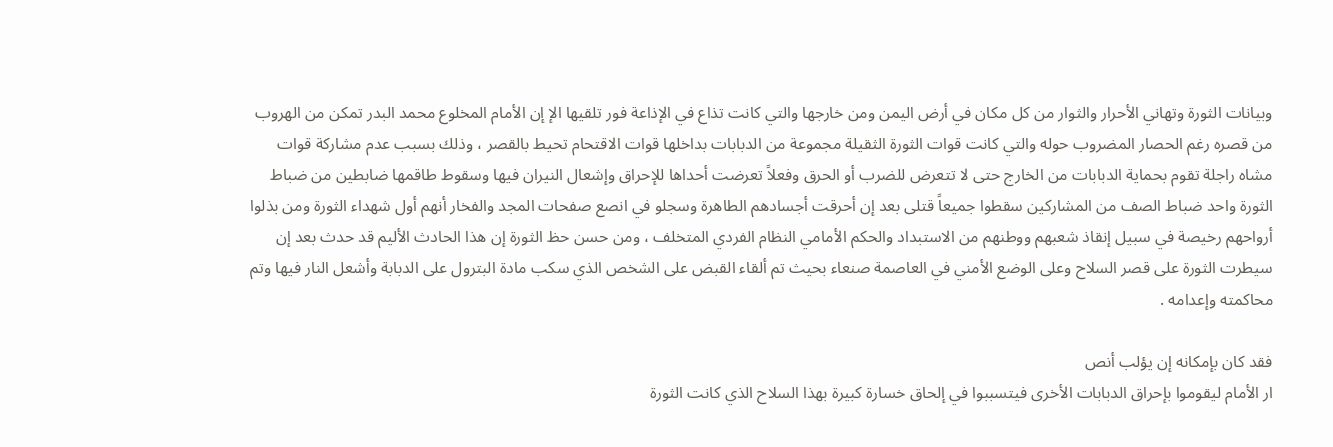وبيانات الثورة وتهاني الأحرار والثوار من كل مكان في أرض اليمن ومن خارجها والتي كانت تذاع في الإذاعة فور تلقيها الإ إن الأمام المخلوع محمد البدر تمكن من الهروب من قصره رغم الحصار المضروب حوله والتي كانت قوات الثورة الثقيلة مجموعة من الدبابات بداخلها قوات الاقتحام تحيط بالقصر ، وذلك بسبب عدم مشاركة قوات مشاه راجلة تقوم بحماية الدبابات من الخارج حتى لا تتعرض للضرب أو الحرق وفعلاً تعرضت أحداها للإحراق وإشعال النيران فيها وسقوط طاقمها ضابطين من ضباط الثورة واحد ضباط الصف من المشاركين سقطوا جميعاً قتلى بعد إن أحرقت أجسادهم الطاهرة وسجلو في انصع صفحات المجد والفخار أنهم أول شهداء الثورة ومن بذلوا أرواحهم رخيصة في سبيل إنقاذ شعبهم ووطنهم من الاستبداد والحكم الأمامي النظام الفردي المتخلف ، ومن حسن حظ الثورة إن هذا الحادث الأليم قد حدث بعد إن سيطرت الثورة على قصر السلاح وعلى الوضع الأمني في العاصمة صنعاء بحيث تم ألقاء القبض على الشخص الذي سكب مادة البترول على الدبابة وأشعل النار فيها وتم محاكمته وإعدامه .

فقد كان بإمكانه إن يؤلب أنص
ار الأمام ليقوموا بإحراق الدبابات الأخرى فيتسببوا في إلحاق خسارة كبيرة بهذا السلاح الذي كانت الثورة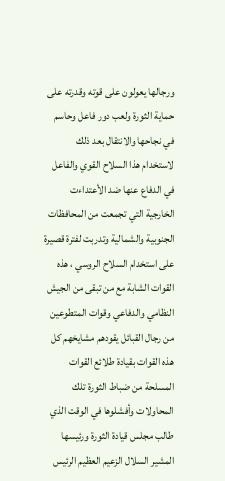ورجالها يعولون على قوته وقدرته على حماية الثورة ولعب دور فاعل وحاسم في نجاحها والانتقال بعد ذلك لاستخدام هذا السلاح القوي والفاعل في الدفاع عنها ضد الأعتداءت الخارجية التي تجمعت من المحافظات الجنوبية والشمالية وتدربت لفترة قصيرة على استخدام السلاح الروسي ، هذه القوات الشابة مع من تبقى من الجيش النظامي والدفاعي وقوات المتطوعين من رجال القبائل يقودهم مشايخهم كل هذه القوات بقيادة طلائع القوات المسلحة من ضباط الثورة تلك المحاولات وأفشلوها في الوقت الذي طالب مجلس قيادة الثورة ورئيسها المشير السلال الزعيم العظيم الرئيس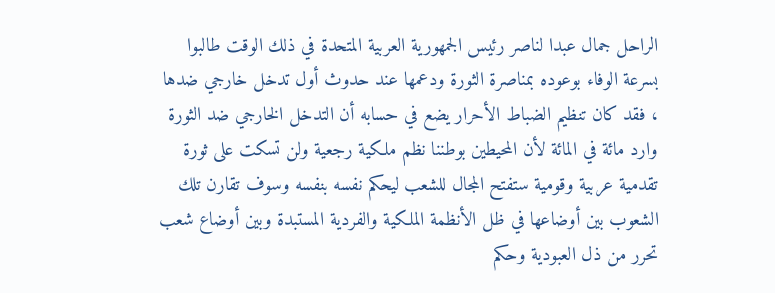الراحل جمال عبدا لناصر رئيس الجمهورية العربية المتحدة في ذلك الوقت طالبوا بسرعة الوفاء بوعوده بمناصرة الثورة ودعمها عند حدوث أول تدخل خارجي ضدها ، فقد كان تنظيم الضباط الأحرار يضع في حسابه أن التدخل الخارجي ضد الثورة وارد مائة في المائة لأن المحيطين بوطننا نظم ملكية رجعية ولن تسكت على ثورة تقدمية عربية وقومية ستفتح المجال للشعب ليحكم نفسه بنفسه وسوف تقارن تلك الشعوب بين أوضاعها في ظل الأنظمة الملكية والفردية المستبدة وبين أوضاع شعب تحرر من ذل العبودية وحكم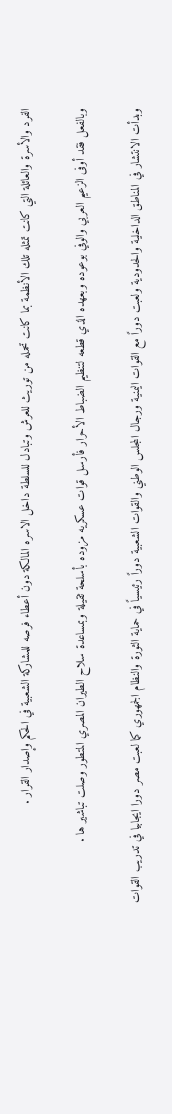الفرد والأسرة والعائلة التي كانت تمثله تلك الأنظمة بما كانت تحمله من توريث للعرش وتبادل للسلطة داخل الاسره المالكة دون أعطاء فرصه للمشاركة الشعبية في الحكم وإصدار القرار .

وبالفعل فقد أوفى الزعيم العربي والوفي بوعوده وبعهده الذي قطعه لتنظيم الضباط الأحرار فأرسل قوات عسكريه مزوده بأسلحة ثقيلة وبمساعدة سلاح الطيران المصري المتطور وصلت تباشير ها .

وبدأت الانتشار في المناطق الداخلية والحدودية ولعبت دوراً مع القوات اليمنية ورجال المجلس الوطني والقوات الشعبية دوراً رئيسياً في حماية الثورة والنظام الجمهوري كما لعبت مصر دورا ايجابيا في تدريب القوات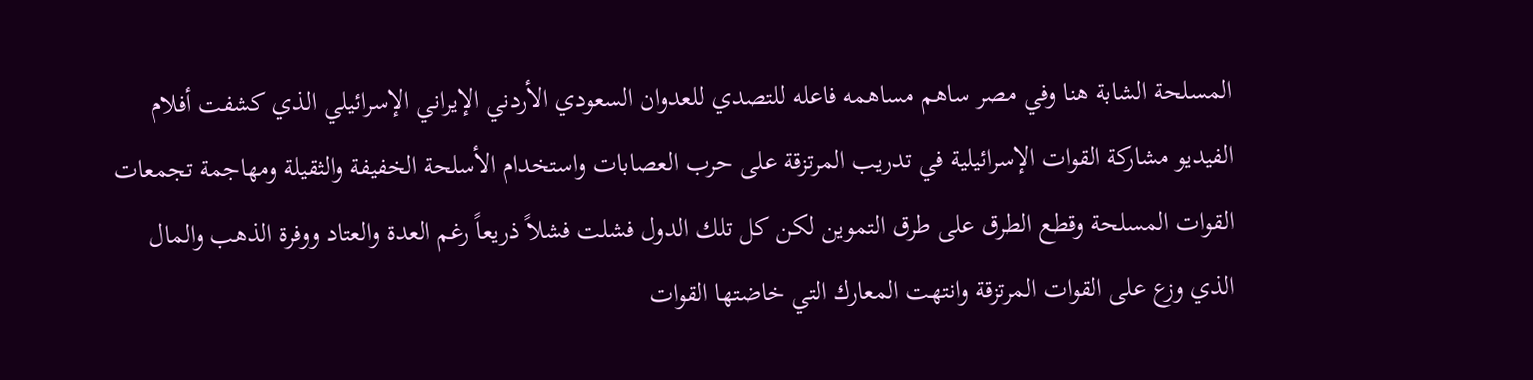المسلحة الشابة هنا وفي مصر ساهم مساهمه فاعله للتصدي للعدوان السعودي الأردني الإيراني الإسرائيلي الذي كشفت أفلام الفيديو مشاركة القوات الإسرائيلية في تدريب المرتزقة على حرب العصابات واستخدام الأسلحة الخفيفة والثقيلة ومهاجمة تجمعات القوات المسلحة وقطع الطرق على طرق التموين لكن كل تلك الدول فشلت فشلاً ذريعاً رغم العدة والعتاد ووفرة الذهب والمال الذي وزع على القوات المرتزقة وانتهت المعارك التي خاضتها القوات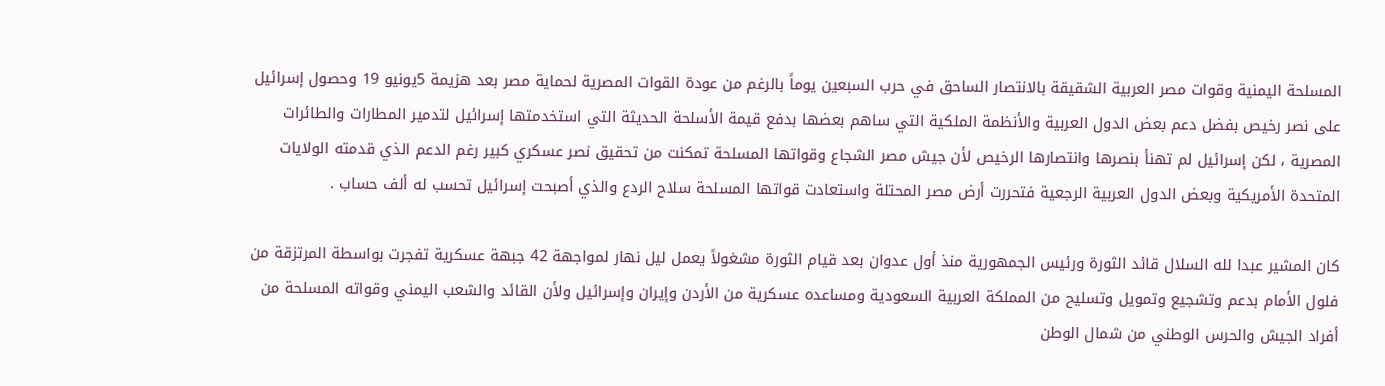المسلحة اليمنية وقوات مصر العربية الشقيقة بالانتصار الساحق في حرب السبعين يوماً بالرغم من عودة القوات المصرية لحماية مصر بعد هزيمة 5يونيو 19 وحصول إسرائيل على نصر رخيص بفضل دعم بعض الدول العربية والأنظمة الملكية التي ساهم بعضها بدفع قيمة الأسلحة الحديثة التي استخدمتها إسرائيل لتدمير المطارات والطائرات المصرية ، لكن إسرائيل لم تهنأ بنصرها وانتصارها الرخيص لأن جيش مصر الشجاع وقواتها المسلحة تمكنت من تحقيق نصر عسكري كبير رغم الدعم الذي قدمته الولايات المتحدة الأمريكية وبعض الدول العربية الرجعية فتحررت أرض مصر المحتلة واستعادت قواتها المسلحة سلاح الردع والذي أصبحت إسرائيل تحسب له ألف حساب .

كان المشير عبدا لله السلال قائد الثورة ورئيس الجمهورية منذ أول عدوان بعد قيام الثورة مشغولاً يعمل ليل نهار لمواجهة 42 جبهة عسكرية تفجرت بواسطة المرتزقة من فلول الأمام بدعم وتشجيع وتمويل وتسليح من المملكة العربية السعودية ومساعده عسكرية من الأردن وإيران وإسرائيل ولأن القائد والشعب اليمني وقواته المسلحة من أفراد الجيش والحرس الوطني من شمال الوطن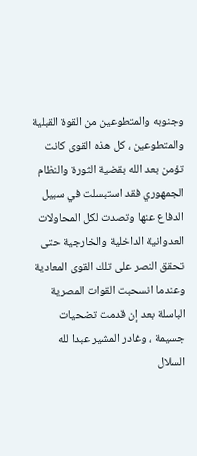وجنوبه والمتطوعين من القوة القبلية والمتطوعين ، كل هذه القوى كانت تؤمن بعد الله بقضية الثورة والنظام الجمهوري فقد استبسلت في سبيل الدفاع عنها وتصدت لكل المحاولات العدوانية الداخلية والخارجية حتى تحقق النصر على تلك القوى المعادية وعندما انسحبت القوات المصرية الباسلة بعد إن قدمت تضحيات جسيمة ، وغادر المشير عبدا لله السلال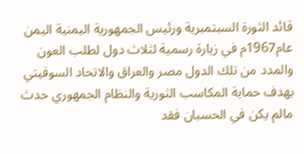قائد الثورة السبتمبرية ورئيس الجمهورية اليمنية اليمن عام1967م في زيارة رسمية لثلاث دول لطلب العون والمدد من تلك الدول مصر والعراق والاتحاد السوفيتي بهدف حماية المكاسب الثورية والنظام الجمهوري حدث مالم يكن في الحسبان فقد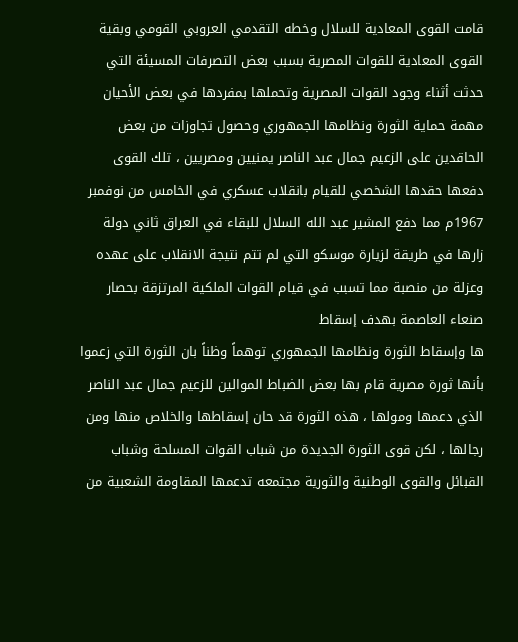قامت القوى المعادية للسلال وخطه التقدمي العروبي القومي وبقية القوى المعادية للقوات المصرية بسبب بعض التصرفات المسيئة التي حدثت أثناء وجود القوات المصرية وتحملها بمفردها في بعض الأحيان مهمة حماية الثورة ونظامها الجمهوري وحصول تجاوزات من بعض الحاقدين على الزعيم جمال عبد الناصر يمنيين ومصريين ، تلك القوى دفعها حقدها الشخصي للقيام بانقلاب عسكري في الخامس من نوفمبر 1967م مما دفع المشير عبد الله السلال للبقاء في العراق ثاني دولة زارها في طريقة لزيارة موسكو التي لم تتم نتيجة الانقلاب على عهده وعزلة من منصبة مما تسبب في قيام القوات الملكية المرتزقة بحصار صنعاء العاصمة بهدف إسقاط
ها وإسقاط الثورة ونظامها الجمهوري توهماً وظناً بان الثورة التي زعموا بأنها ثورة مصرية قام بها بعض الضباط الموالين للزعيم جمال عبد الناصر الذي دعمها ومولها ، هذه الثورة قد حان إسقاطها والخلاص منها ومن رجالها ، لكن قوى الثورة الجديدة من شباب القوات المسلحة وشباب القبائل والقوى الوطنية والثورية مجتمعه تدعمها المقاومة الشعبية من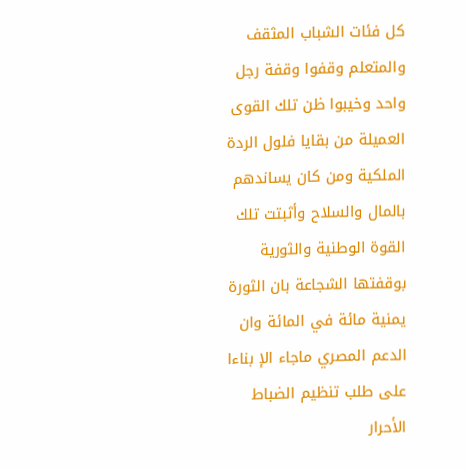كل فئات الشباب المثقف والمتعلم وقفوا وقفة رجل واحد وخيبوا ظن تلك القوى العميلة من بقايا فلول الردة الملكية ومن كان يساندهم بالمال والسلاح وأثبتت تلك القوة الوطنية والثورية بوقفتها الشجاعة بان الثورة يمنية مائة في المائة وان الدعم المصري ماجاء الإ بناءا على طلب تنظيم الضباط الأحرار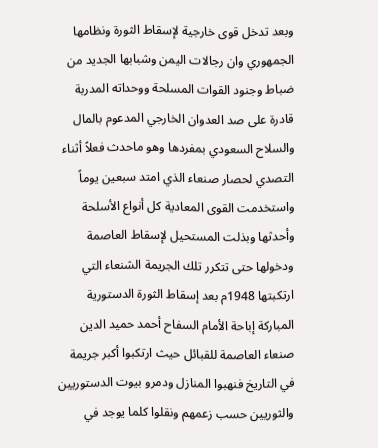وبعد تدخل قوى خارجية لإسقاط الثورة ونظامها الجمهوري وان رجالات اليمن وشبابها الجديد من ضباط وجنود القوات المسلحة ووحداته المدربة قادرة على صد العدوان الخارجي المدعوم بالمال والسلاح السعودي بمفردها وهو ماحدث فعلاً أثناء التصدي لحصار صنعاء الذي امتد سبعين يوماً واستخدمت القوى المعادية كل أنواع الأسلحة وأحدثها وبذلت المستحيل لإسقاط العاصمة ودخولها حتى تتكرر تلك الجريمة الشنعاء التي ارتكبتها 1948م بعد إسقاط الثورة الدستورية المباركة إباحة الأمام السفاح أحمد حميد الدين صنعاء العاصمة للقبائل حيث ارتكبوا أكبر جريمة في التاريخ فنهبوا المنازل ودمرو بيوت الدستوريين والثوريين حسب زعمهم ونقلوا كلما يوجد في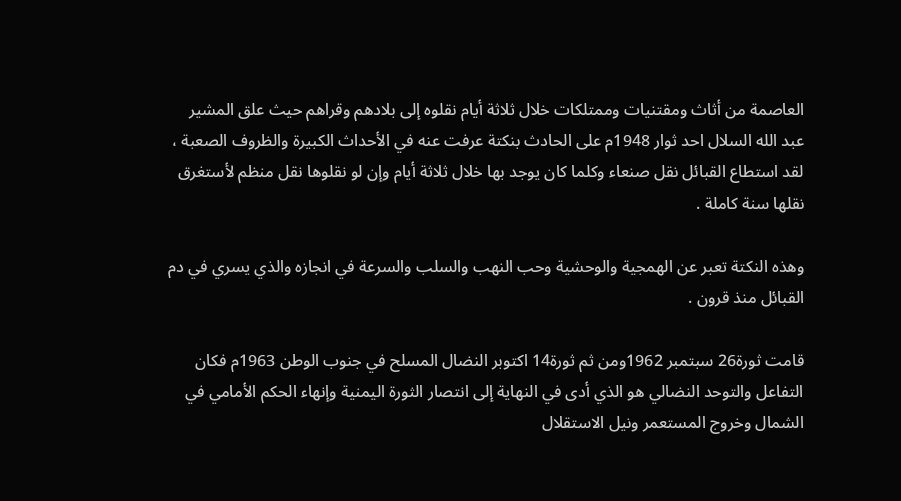العاصمة من أثاث ومقتنيات وممتلكات خلال ثلاثة أيام نقلوه إلى بلادهم وقراهم حيث علق المشير عبد الله السلال احد ثوار 1948م على الحادث بنكتة عرفت عنه في الأحداث الكبيرة والظروف الصعبة ، لقد استطاع القبائل نقل صنعاء وكلما كان يوجد بها خلال ثلاثة أيام وإن لو نقلوها نقل منظم لأستغرق نقلها سنة كاملة .

وهذه النكتة تعبر عن الهمجية والوحشية وحب النهب والسلب والسرعة في انجازه والذي يسري في دم القبائل منذ قرون .

قامت ثورة26 سبتمبر 1962ومن ثم ثورة14 اكتوبر النضال المسلح في جنوب الوطن 1963م فكان التفاعل والتوحد النضالي هو الذي أدى في النهاية إلى انتصار الثورة اليمنية وإنهاء الحكم الأمامي في الشمال وخروج المستعمر ونيل الاستقلال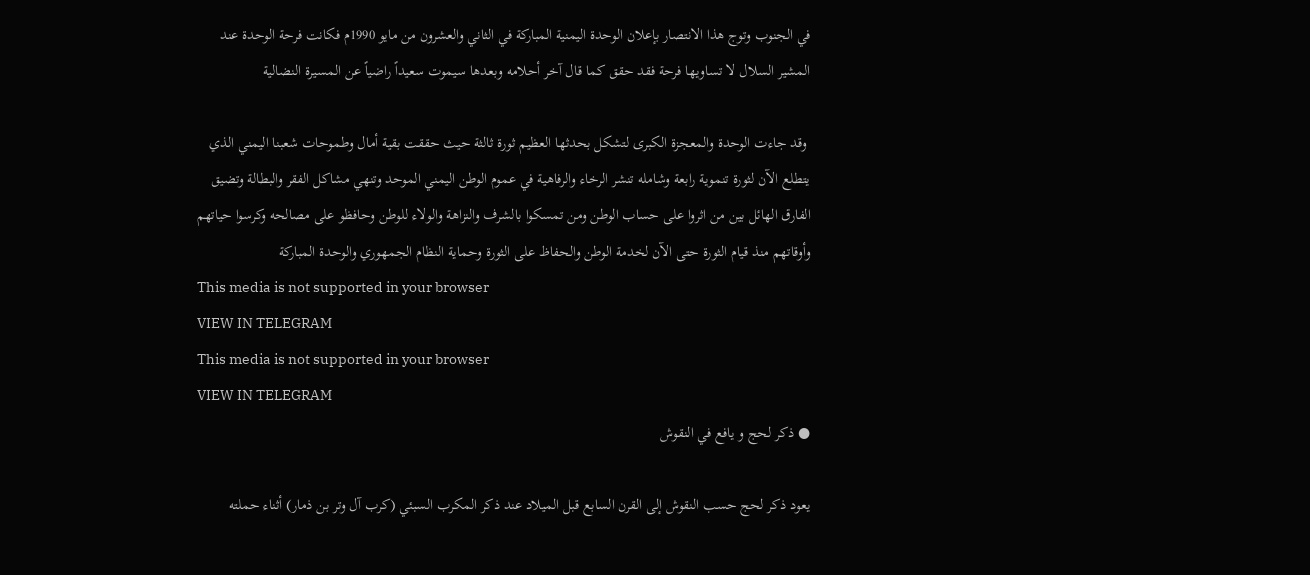في الجنوب وتوج هذا الانتصار بإعلان الوحدة اليمنية المباركة في الثاني والعشرون من مايو 1990م فكانت فرحة الوحدة عند المشير السلال لا تساويها فرحة فقد حقق كما قال آخر أحلامه وبعدها سيموت سعيداً راضياً عن المسيرة النضالية

 وقد جاءت الوحدة والمعجزة الكبرى لتشكل بحدثها العظيم ثورة ثالثة حيث حققت بقية أمال وطموحات شعبنا اليمني الذي يتطلع الآن لثورة تنموية رابعة وشامله تنشر الرخاء والرفاهية في عموم الوطن اليمني الموحد وتنهي مشاكل الفقر والبطالة وتضيق الفارق الهائل بين من اثروا على حساب الوطن ومن تمسكوا بالشرف والنزاهة والولاء للوطن وحافظو على مصالحه وكرسوا حياتهم وأوقاتهم منذ قيام الثورة حتى الآن لخدمة الوطن والحفاظ على الثورة وحماية النظام الجمهوري والوحدة المباركة
This media is not supported in your browser
VIEW IN TELEGRAM
This media is not supported in your browser
VIEW IN TELEGRAM
● ذكر لحج و يافع في النقوش

يعود ذكر لحج حسب النقوش إلى القرن السابع قبل الميلاد عند ذكر المكرب السبئي (كرب آل وتر بن ذمار) أثناء حملته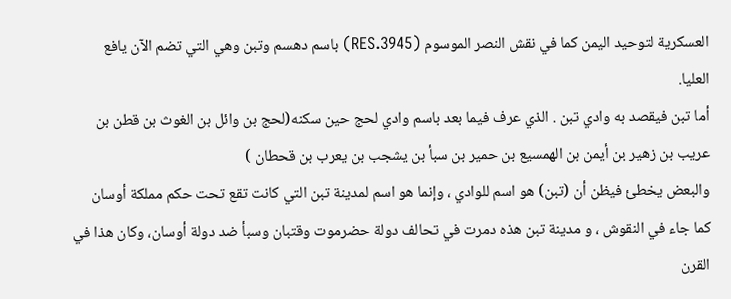العسكرية لتوحيد اليمن كما في نقش النصر الموسوم (RES.3945) باسم دهسم وتبن وهي التي تضم الآن يافع العليا.
أما تبن فيقصد به وادي تبن . الذي عرف فيما بعد باسم وادي لحج حين سكنه(لحج بن وائل بن الغوث بن قطن بن عريب بن زهير بن أيمن بن الهمسيع بن حمير بن سبأ بن يشجب بن يعرب بن قحطان )
والبعض يخطئ فيظن أن (تبن) هو اسم للوادي ، وإنما هو اسم لمدينة تبن التي كانت تقع تحت حكم مملكة أوسان كما جاء في النقوش ، و مدينة تبن هذه دمرت في تحالف دولة حضرموت وقتبان وسبأ ضد دولة أوسان، وكان هذا في القرن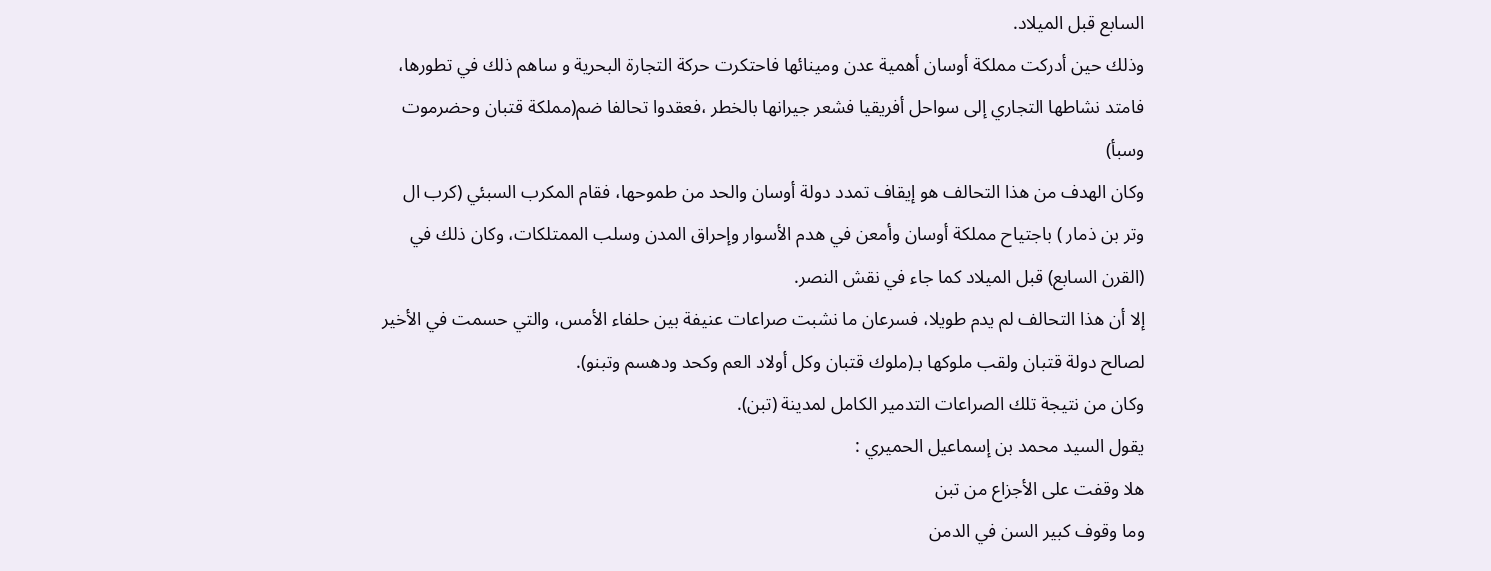السابع قبل الميلاد.
وذلك حين أدركت مملكة أوسان أهمية عدن ومينائها فاحتكرت حركة التجارة البحرية و ساهم ذلك في تطورها، فامتد نشاطها التجاري إلى سواحل أفريقيا فشعر جيرانها بالخطر ،فعقدوا تحالفا ضم(مملكة قتبان وحضرموت وسبأ)
وكان الهدف من هذا التحالف هو إيقاف تمدد دولة أوسان والحد من طموحها، فقام المكرب السبئي (كرب ال وتر بن ذمار ) باجتياح مملكة أوسان وأمعن في هدم الأسوار وإحراق المدن وسلب الممتلكات، وكان ذلك في (القرن السابع) قبل الميلاد كما جاء في نقش النصر.
إلا أن هذا التحالف لم يدم طويلا، فسرعان ما نشبت صراعات عنيفة بين حلفاء الأمس، والتي حسمت في الأخير لصالح دولة قتبان ولقب ملوكها بـ(ملوك قتبان وكل أولاد العم وكحد ودهسم وتبنو).
وكان من نتيجة تلك الصراعات التدمير الكامل لمدينة (تبن).
يقول السيد محمد بن إسماعيل الحميري :
هلا وقفت على الأجزاع من تبن
وما وقوف كبير السن في الدمن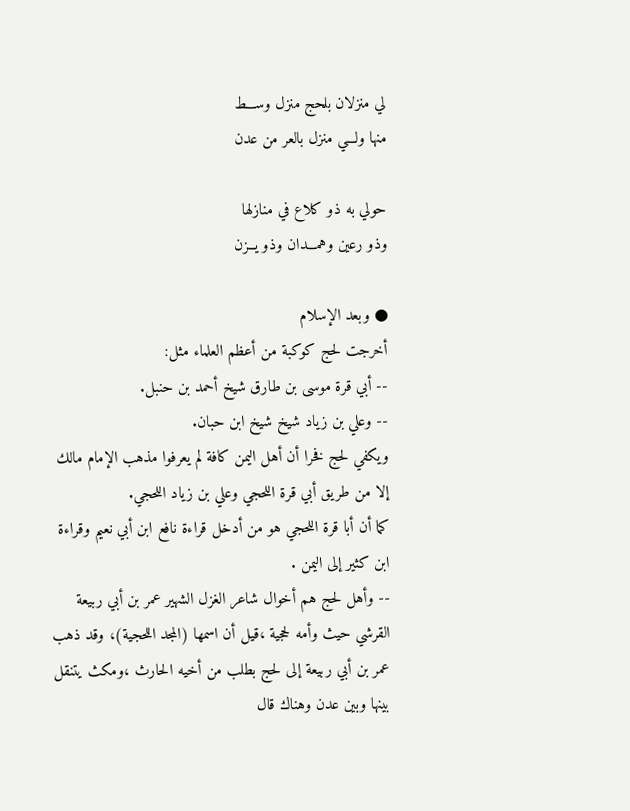لي منزلان بلحج منزل وســـط
منها ولـــي منزل بالعر من عدن

حولي به ذو كلاع في منازلها
وذو رعين وهمـــدان وذو يــزن

● وبعد الإسلام
أخرجت لحج كوكبة من أعظم العلماء مثل:
-- أبي قرة موسى بن طارق شيخ أحمد بن حنبل.
-- وعلي بن زياد شيخ شيخ ابن حبان.
ويكفي لحج فخرا أن أهل اليمن كافة لم يعرفوا مذهب الإمام مالك إلا من طريق أبي قرة اللحجي وعلي بن زياد اللحجي.
كما أن أبا قرة اللحجي هو من أدخل قراءة نافع ابن أبي نعيم وقراءة ابن كثير إلى اليمن .
-- وأهل لحج هم أخوال شاعر الغزل الشهير عمر بن أبي ربيعة القرشي حيث وأمه لحجية ،قيل أن اسمها (المجد اللحجية)، وقد ذهب عمر بن أبي ربيعة إلى لحج بطلب من أخيه الحارث ،ومكث يتنقل بينها وبين عدن وهناك قال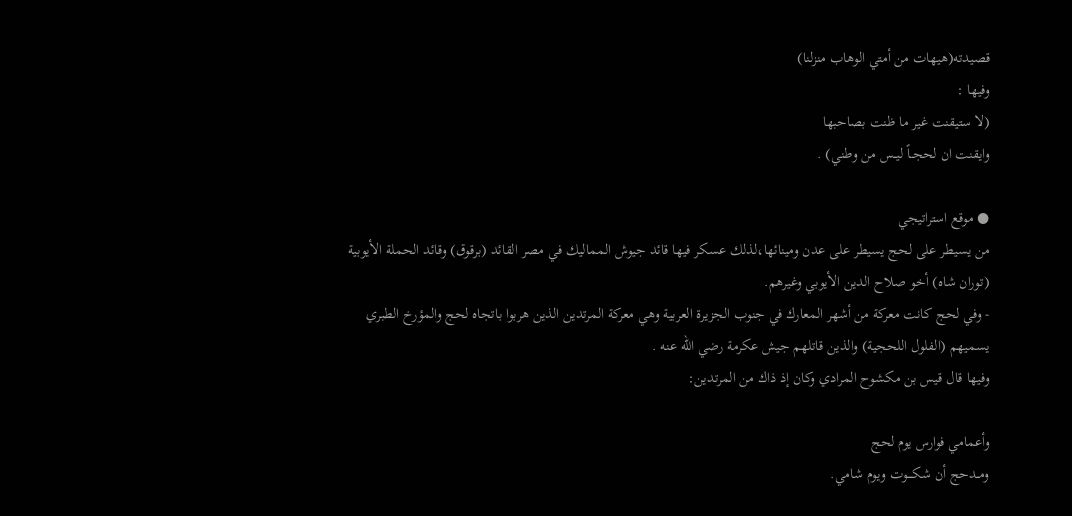قصيدته(هيهات من أمتي الوهاب منزلنا)
وفيها :
(لا ستيقنت غير ما ظنت بصاحبها
وايقنت ان لحجــاً ليــس من وطني) .

● موقع استراتيجي
من يسيطر على لحج يسيطر على عدن ومينائها،لذلك عسكر فيها قائد جيوش المماليك في مصر القائد (برقوق) وقائد الحملة الأيوبية (توران شاه) أخو صلاح الدين الأيوبي وغيرهم.
- وفي لحج كانت معركة من أشهر المعارك في جنوب الجزيرة العربية وهي معركة المرتدين الذين هربوا باتجاه لحج والمؤرخ الطبري يسميهم (الفلول اللحجية) والذين قاتلهم جيش عكرمة رضي الله عنه .
وفيها قال قيس بن مكشوح المرادي وكان إذ ذاك من المرتدين:

وأعمامي فوارس يوم لحج
ومــدحج أن شكــــوت ويوم شامي.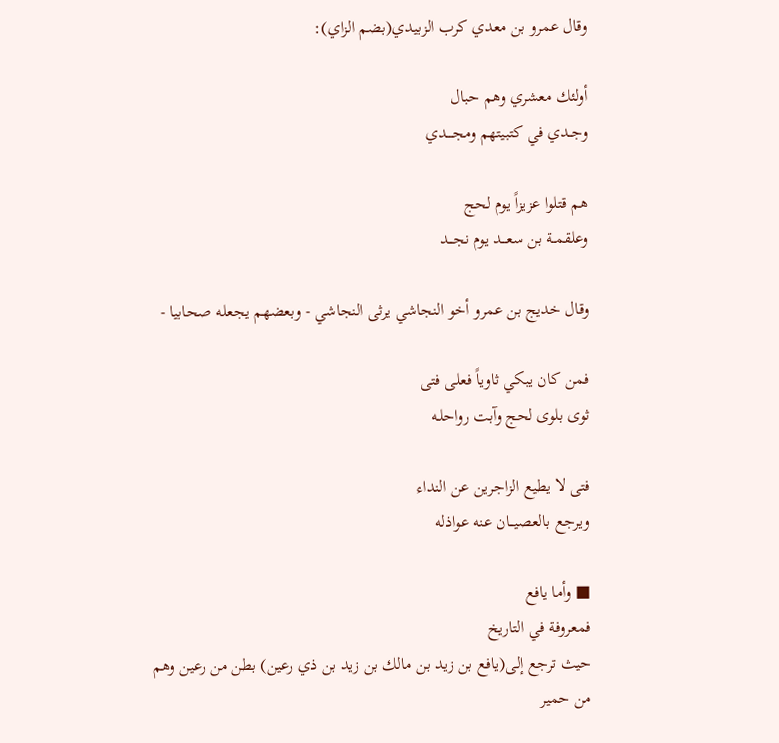وقال عمرو بن معدي كرب الزبيدي(بضم الزاي):

أولئك معشري وهم حبال
وجــدي في كتبيتهم ومجــــدي

هم قتلوا عزيزاً يوم لحج
وعلقمــة بن سعـــد يوم نجـــد

وقال خديج بن عمرو أخو النجاشي يرثى النجاشي - وبعضهم يجعله صحابيا -

فمن كان يبكي ثاوياً فعلى فتى
ثوى بلوى لحج وآبت رواحلـه

فتى لا يطيع الزاجرين عن النداء
ويرجع بالعصيـــان عنه عواذله

■ وأما يافع
فمعروفة في التاريخ
حيث ترجع إلى(يافع بن زيد بن مالك بن زيد بن ذي رعين) بطن من رعين وهم من حمير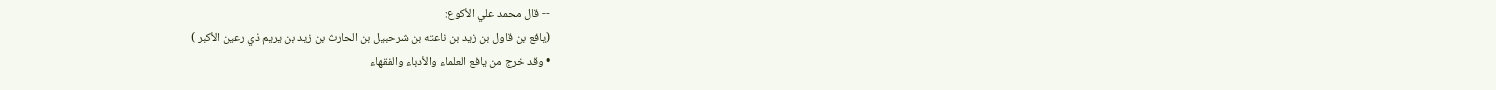-- قال محمد علي الأكوع:
(يافع بن قاول بن زيد بن ناعته بن شرحبيل بن الحارث بن زيد بن يريم ذي رعين الأكبر )
• وقد خرج من يافع العلماء والأدباء والفقهاء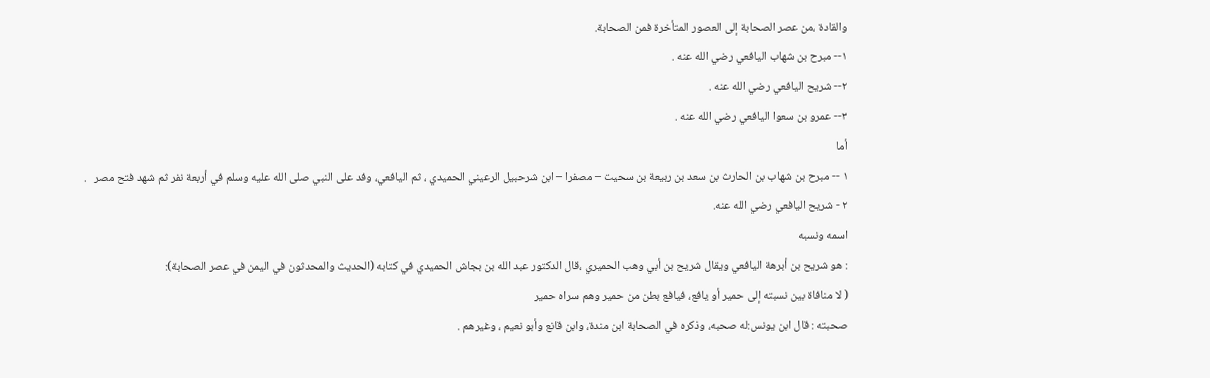والقادة ،من عصر الصحابة إلى العصور المتأخرة فمن الصحابة.
١-- مبرح بن شهاب اليافعي رضي الله عنه .
٢-- شريح اليافعي رضي الله عنه .
٣-- عمرو بن سعوا اليافعي رضي الله عنه .
أما
١ -- مبرح بن شهاب بن الحارث بن سعد بن ربيعة بن سحيت – مصفرا – ابن شرحبيل الرعيني الحميدي ، ثم اليافعي، وفد على النبي صلى الله عليه وسلم في أربعة نفر ثم شهد فتح مصر   .
٢ - شريح اليافعي رضي الله عنه.
اسمه ونسبه
: هو شريح بن أبرهة اليافعي ويقال شريح بن أبي وهب الحميري ،قال الدكتور عبد الله بن بجاش الحميدي في كتابه (الحديث والمحدثون في اليمن في عصر الصحابة):
( لا منافاة بين نسبته إلى حمير أو يافع، فيافع بطن من حمير وهم سراه حمير
صحبته : قال ابن يونس:له صحبه، وذكره في الصحابة ابن مندة، وابن قانع وأبو نعيم ، وغيرهم .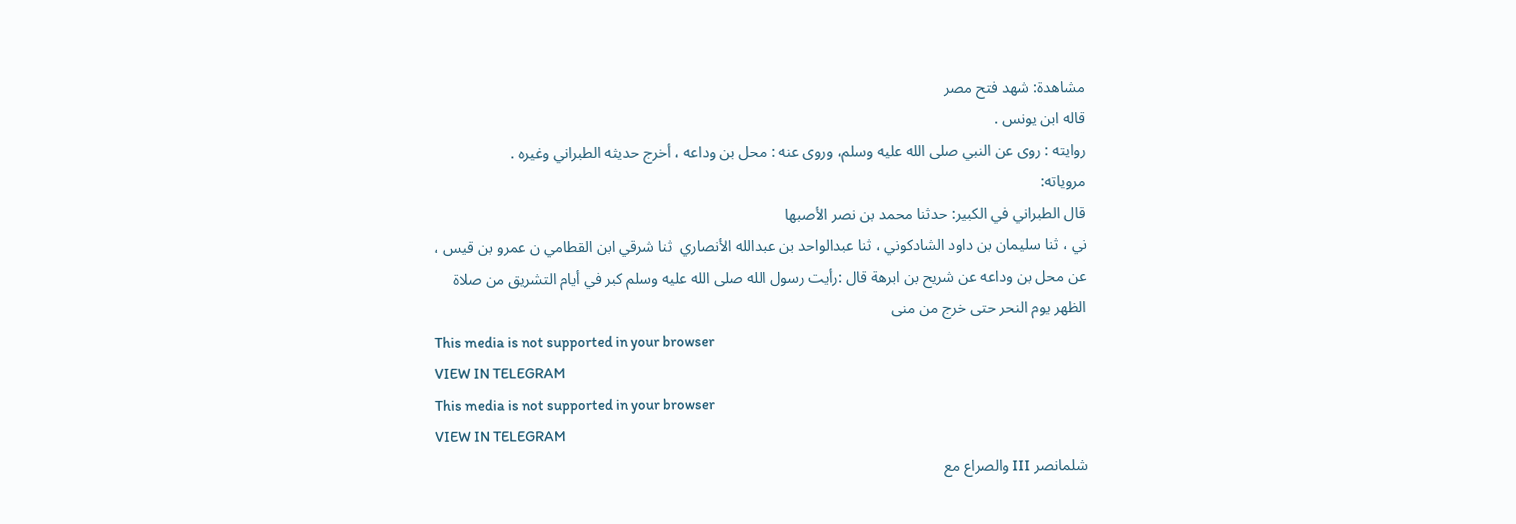مشاهدة: شهد فتح مصر
قاله ابن يونس .
روايته : روى عن النبي صلى الله عليه وسلم، وروى عنه : محل بن وداعه ، أخرج حديثه الطبراني وغيره .
مروياته:
قال الطبراني في الكبير: حدثنا محمد بن نصر الأصبها
ني ، ثنا سليمان بن داود الشادكوني ، ثنا عبدالواحد بن عبدالله الأنصاري  ثنا شرقي ابن القطامي ن عمرو بن قيس ، عن محل بن وداعه عن شريح بن ابرهة قال :رأيت رسول الله صلى الله عليه وسلم كبر في أيام التشريق من صلاة الظهر يوم النحر حتى خرج من منى
This media is not supported in your browser
VIEW IN TELEGRAM
This media is not supported in your browser
VIEW IN TELEGRAM
شلمانصر III والصراع مع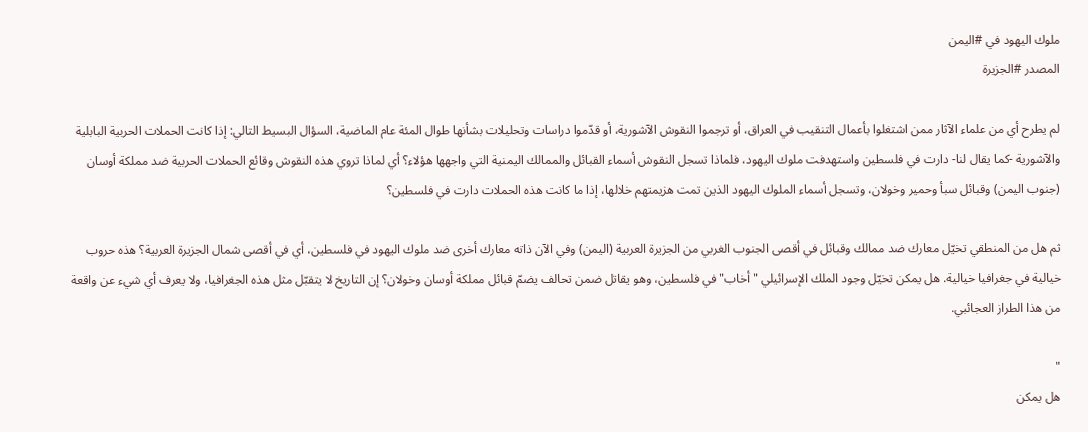ملوك اليهود في #اليمن
المصدر #الجزيرة

لم يطرح أي من علماء الآثار ممن اشتغلوا بأعمال التنقيب في العراق، أو ترجموا النقوش الآشورية، أو قدّموا دراسات وتحليلات بشأنها طوال المئة عام الماضية، السؤال البسيط التالي: إذا كانت الحملات الحربية البابلية والآشورية -كما يقال لنا- دارت في فلسطين واستهدفت ملوك اليهود، فلماذا تسجل النقوش أسماء القبائل والممالك اليمنية التي واجهها هؤلاء؟ أي لماذا تروي هذه النقوش وقائع الحملات الحربية ضد مملكة أوسان (جنوب اليمن) وقبائل سبأ وحمير وخولان، وتسجل أسماء الملوك اليهود الذين تمت هزيمتهم خلالها، إذا ما كانت هذه الحملات دارت في فلسطين؟

ثم هل من المنطقي تخيّل معارك ضد ممالك وقبائل في أقصى الجنوب الغربي من الجزيرة العربية (اليمن) وفي الآن ذاته معارك أخرى ضد ملوك اليهود في فلسطين، أي في أقصى شمال الجزيرة العربية؟ هذه حروب خيالية في جغرافيا خيالية. هل يمكن تخيّل وجود الملك الإسرائيلي "أخاب" في فلسطين، وهو يقاتل ضمن تحالف يضمّ قبائل مملكة أوسان وخولان؟ إن التاريخ لا يتقبّل مثل هذه الجغرافيا، ولا يعرف أي شيء عن واقعة من هذا الطراز العجائبي.

"
هل يمكن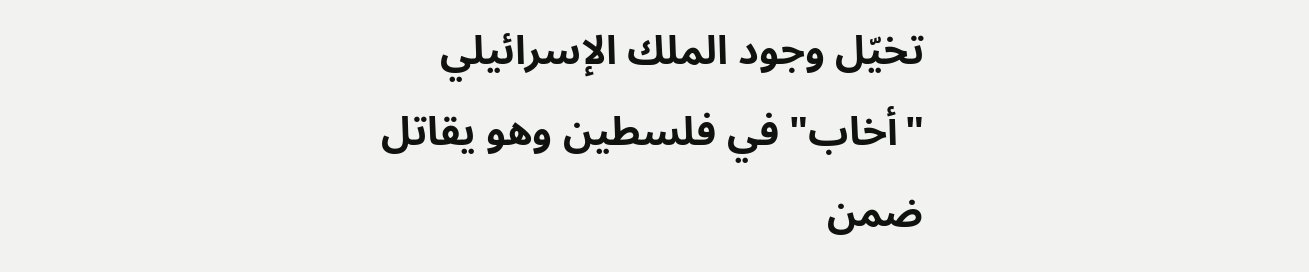تخيّل وجود الملك الإسرائيلي "أخاب" في فلسطين وهو يقاتل ضمن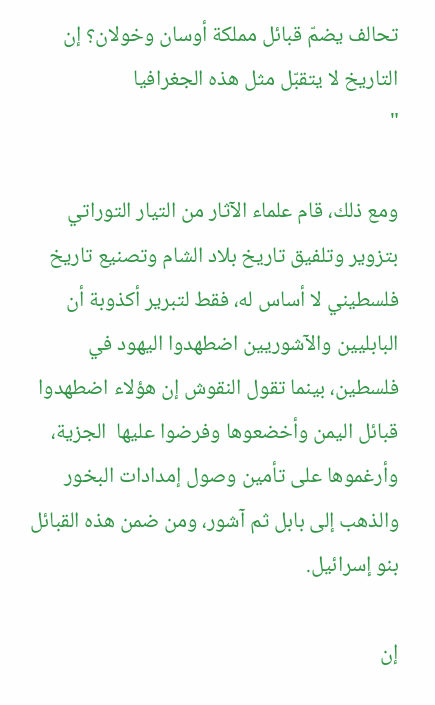تحالف يضمّ قبائل مملكة أوسان وخولان؟ إن التاريخ لا يتقبّل مثل هذه الجغرافيا
"

ومع ذلك، قام علماء الآثار من التيار التوراتي بتزوير وتلفيق تاريخ بلاد الشام وتصنيع تاريخ فلسطيني لا أساس له، فقط لتبرير أكذوبة أن البابليين والآشوريين اضطهدوا اليهود في فلسطين، بينما تقول النقوش إن هؤلاء اضطهدوا قبائل اليمن وأخضعوها وفرضوا عليها  الجزية، وأرغموها على تأمين وصول إمدادات البخور والذهب إلى بابل ثم آشور، ومن ضمن هذه القبائل بنو إسرائيل.

إن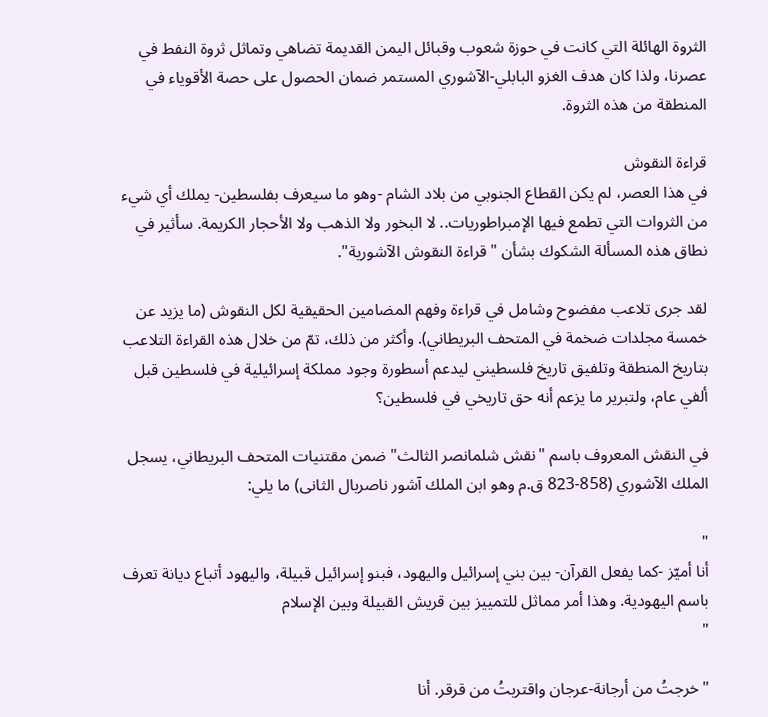الثروة الهائلة التي كانت في حوزة شعوب وقبائل اليمن القديمة تضاهي وتماثل ثروة النفط في عصرنا، ولذا كان هدف الغزو البابلي-الآشوري المستمر ضمان الحصول على حصة الأقوياء في المنطقة من هذه الثروة.

قراءة النقوش
في هذا العصر، لم يكن القطاع الجنوبي من بلاد الشام -وهو ما سيعرف بفلسطين- يملك أي شيء من الثروات التي تطمع فيها الإمبراطوريات.. لا البخور ولا الذهب ولا الأحجار الكريمة. سأثير في نطاق هذه المسألة الشكوك بشأن "قراءة النقوش الآشورية".

لقد جرى تلاعب مفضوح وشامل في قراءة وفهم المضامين الحقيقية لكل النقوش (ما يزيد عن خمسة مجلدات ضخمة في المتحف البريطاني). وأكثر من ذلك، تمّ من خلال هذه القراءة التلاعب بتاريخ المنطقة وتلفيق تاريخ فلسطيني ليدعم أسطورة وجود مملكة إسرائيلية في فلسطين قبل ألفي عام، ولتبرير ما يزعم أنه حق تاريخي في فلسطين؟

في النقش المعروف باسم "نقش شلمانصر الثالث" ضمن مقتنيات المتحف البريطاني، يسجل الملك الآشوري (858-823 ق.م وهو ابن الملك آشور ناصربال الثانى) ما يلي:

"
أنا أميّز -كما يفعل القرآن- بين بني إسرائيل واليهود، فبنو إسرائيل قبيلة، واليهود أتباع ديانة تعرف باسم اليهودية. وهذا أمر مماثل للتمييز بين قريش القبيلة وبين الإسلام
"

"خرجتُ من أرجانة-عرجان واقتربتُ من قرقر. أنا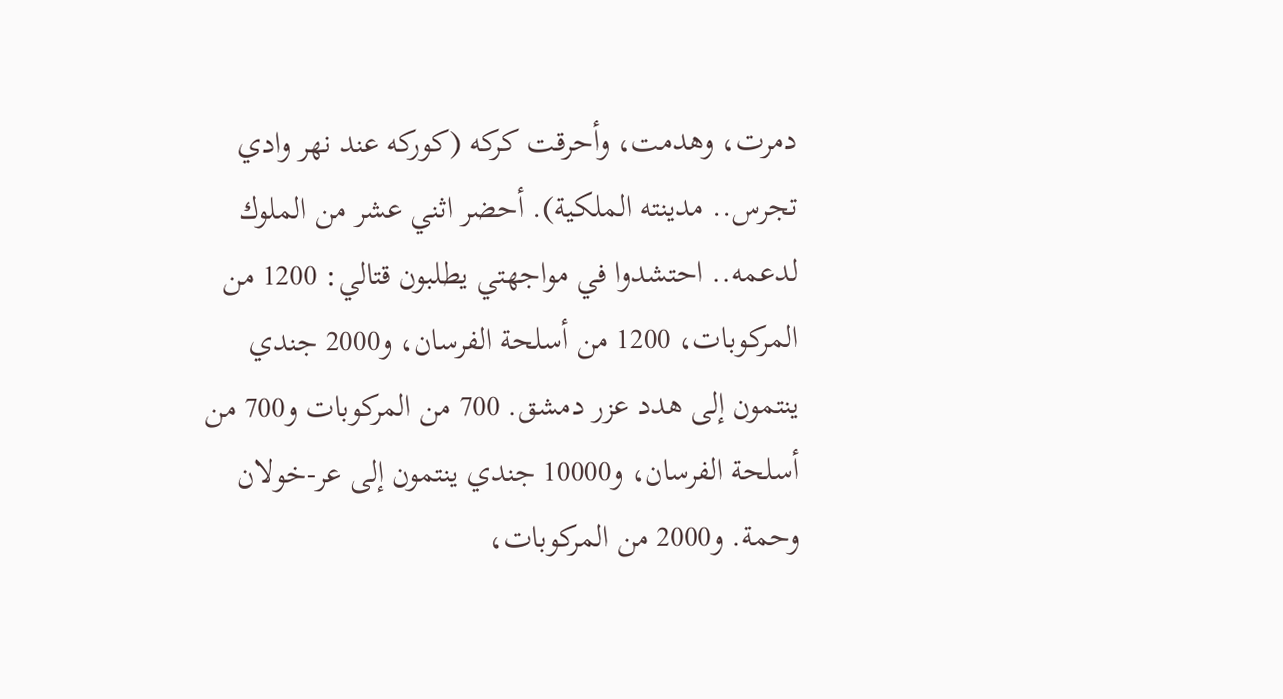دمرت، وهدمت، وأحرقت كركه (كوركه عند نهر وادي تجرس.. مدينته الملكية). أحضر اثني عشر من الملوك لدعمه.. احتشدوا في مواجهتي يطلبون قتالي: 1200 من المركوبات، 1200 من أسلحة الفرسان، و2000 جندي ينتمون إلى هدد عزر دمشق. 700 من المركوبات و700 من أسلحة الفرسان، و10000 جندي ينتمون إلى عر-خولان وحمة. و2000 من المركوبات،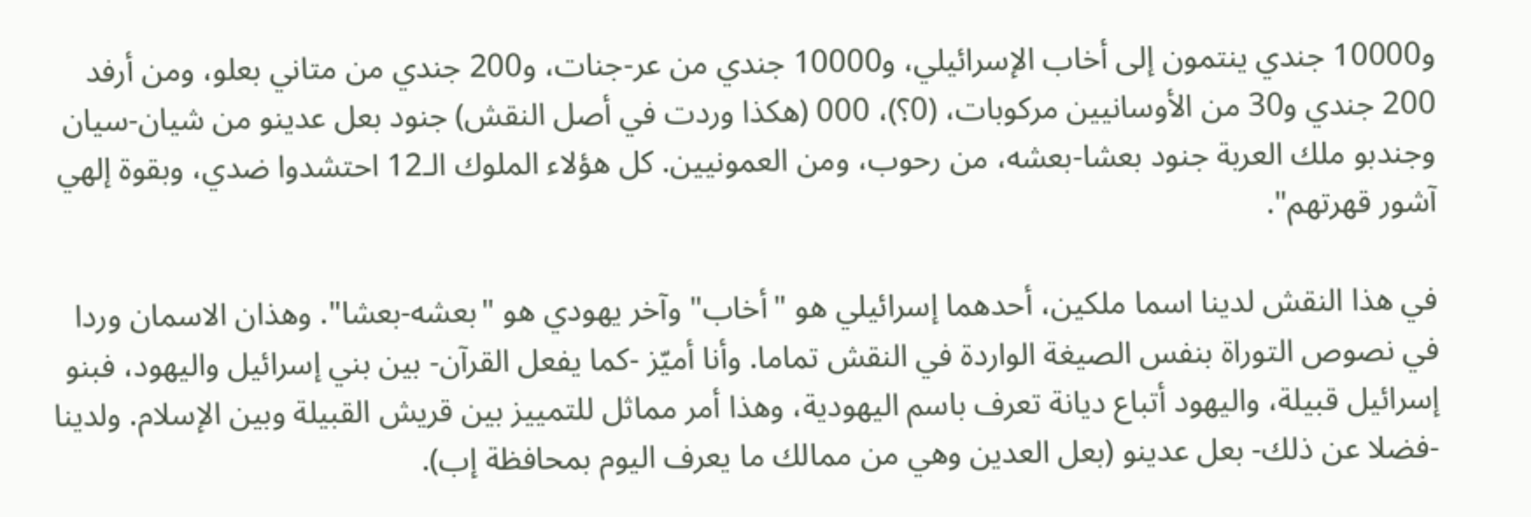و10000 جندي ينتمون إلى أخاب الإسرائيلي، و10000 جندي من عر-جنات، و200 جندي من متاني بعلو، ومن أرفد 200 جندي و30 من الأوسانيين مركوبات، (0؟)، 000 (هكذا وردت في أصل النقش) جنود بعل عدينو من شيان-سيان وجندبو ملك العربة جنود بعشا-بعشه، من رحوب، ومن العمونيين. كل هؤلاء الملوك الـ12 احتشدوا ضدي، وبقوة إلهي آشور قهرتهم".

في هذا النقش لدينا اسما ملكين، أحدهما إسرائيلي هو "أخاب" وآخر يهودي هو "بعشه-بعشا". وهذان الاسمان وردا في نصوص التوراة بنفس الصيغة الواردة في النقش تماما. وأنا أميّز -كما يفعل القرآن- بين بني إسرائيل واليهود، فبنو إسرائيل قبيلة، واليهود أتباع ديانة تعرف باسم اليهودية، وهذا أمر مماثل للتمييز بين قريش القبيلة وبين الإسلام. ولدينا -فضلا عن ذلك- بعل عدينو (بعل العدين وهي من ممالك ما يعرف اليوم بمحافظة إب).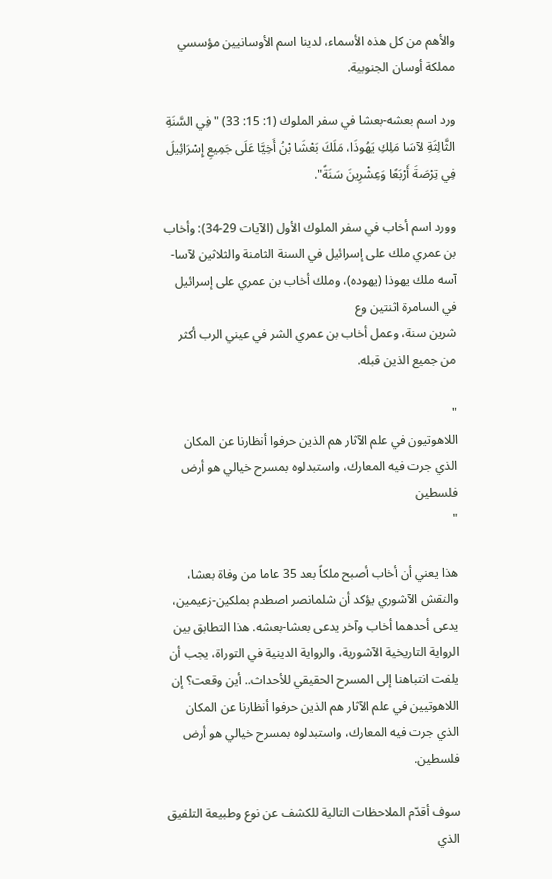والأهم من كل هذه الأسماء، لدينا اسم الأوسانيين مؤسسي مملكة أوسان الجنوبية.

ورد اسم بعشه-بعشا في سفر الملوك (1: 15: 33) "فِي السَّنَةِ الثَّالِثَةِ لآسَا مَلِكِ يَهُوذَا، مَلَكَ بَعْشَا بْنُ أَخِيَّا عَلَى جَمِيعِ إِسْرَائِيلَ فِي تِرْصَةَ أَرْبَعًا وَعِشْرِينَ سَنَةً".

وورد اسم أخاب في سفر الملوك الأول (الآيات 29-34): وأخاب بن عمري ملك على إسرائيل في السنة الثامنة والثلاثين لآسا-آسه ملك يهوذا (يهوده)، وملك أخاب بن عمري على إسرائيل في السامرة اثنتين وع
شرين سنة، وعمل أخاب بن عمري الشر في عيني الرب أكثر من جميع الذين قبله.

"
اللاهوتيون في علم الآثار هم الذين حرفوا أنظارنا عن المكان الذي جرت فيه المعارك، واستبدلوه بمسرح خيالي هو أرض فلسطين
"

هذا يعني أن أخاب أصبح ملكاً بعد 35 عاما من وفاة بعشا، والنقش الآشوري يؤكد أن شلمانصر اصطدم بملكين-زعيمين، يدعى أحدهما أخاب وآخر يدعى بعشا-بعشه. هذا التطابق بين الرواية التاريخية الآشورية، والرواية الدينية في التوراة، يجب أن يلفت انتباهنا إلى المسرح الحقيقي للأحداث.. أين وقعت؟ إن اللاهوتيين في علم الآثار هم الذين حرفوا أنظارنا عن المكان الذي جرت فيه المعارك، واستبدلوه بمسرح خيالي هو أرض فلسطين.

سوف أقدّم الملاحظات التالية للكشف عن نوع وطبيعة التلفيق الذي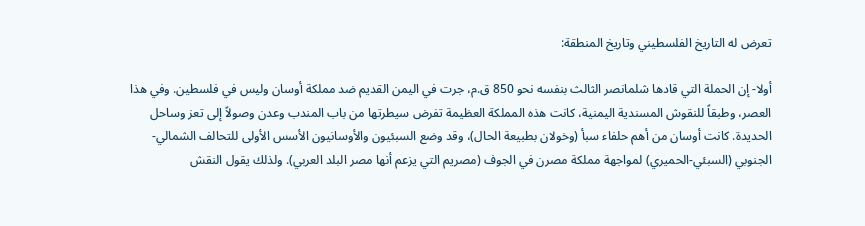تعرض له التاريخ الفلسطيني وتاريخ المنطقة:

أولا- إن الحملة التي قادها شلمانصر الثالث بنفسه نحو 850 ق.م، جرت في اليمن القديم ضد مملكة أوسان وليس في فلسطين. وفي هذا العصر، وطبقاً للنقوش المسندية اليمنية، كانت هذه المملكة العظيمة تفرض سيطرتها من باب المندب وعدن وصولاً إلى تعز وساحل الحديدة. كانت أوسان من أهم حلفاء سبأ (وخولان بطبيعة الحال)، وقد وضع السبئيون والأوسانيون الأسس الأولى للتحالف الشمالي-الجنوبي (السبئي-الحميري) لمواجهة مملكة مصرن في الجوف (مصريم التي يزعم أنها مصر البلد العربي). ولذلك يقول النقش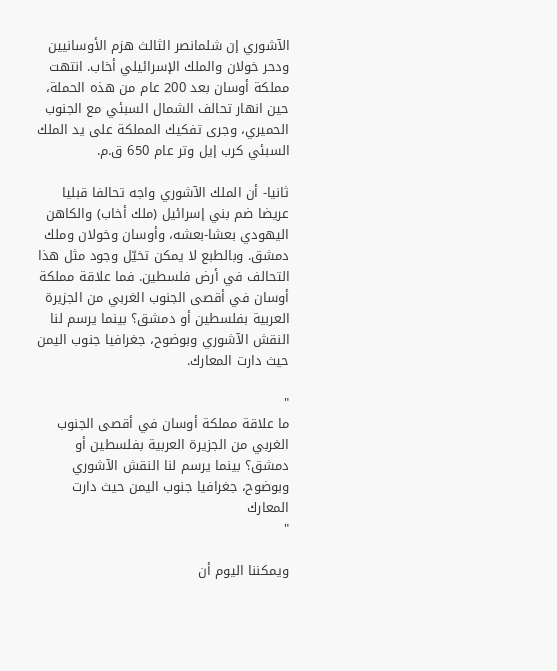الآشوري إن شلمانصر الثالث هزم الأوسانيين ودحر خولان والملك الإسرائيلي أخاب. انتهت مملكة أوسان بعد 200 عام من هذه الحملة، حين انهار تحالف الشمال السبئي مع الجنوب الحميري، وجرى تفكيك المملكة على يد الملك السبئي كرب إيل وتر عام 650 ق.م.

ثانيا- أن الملك الآشوري واجه تحالفا قبليا عريضا ضم بني إسرائيل (ملك أخاب) والكاهن اليهودي بعشا-بعشه، وأوسان وخولان وملك دمشق. وبالطبع لا يمكن تخيّل وجود مثل هذا التحالف في أرض فلسطين. فما علاقة مملكة أوسان في أقصى الجنوب الغربي من الجزيرة العربية بفلسطين أو دمشق؟ بينما يرسم لنا النقش الآشوري وبوضوح، جغرافيا جنوب اليمن حيث دارت المعارك.

"
ما علاقة مملكة أوسان في أقصى الجنوب الغربي من الجزيرة العربية بفلسطين أو دمشق؟ بينما يرسم لنا النقش الآشوري وبوضوح، جغرافيا جنوب اليمن حيث دارت المعارك
"

ويمكننا اليوم أن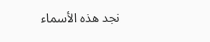نجد هذه الأسماء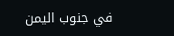في جنوب اليمن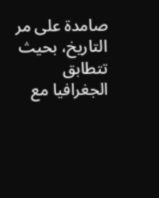صامدة على مر التاريخ، بحيث تتطابق الجغرافيا مع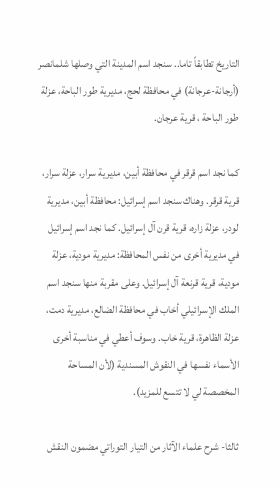التاريخ تطابقاً تاما.. سنجد اسم المدينة التي وصلها شلمانصر (أرجانة-عرجانة) في محافظة لحج، مديرية طور الباحة، عزلة طور الباحة ، قرية عرجان.

كما نجد اسم قرقر في محافظة أبين، مديرية سرار، عزلة سرار، قرية قرقر. وهناك سنجد اسم إسرائيل: محافظة أبين، مديرية لودر، عزلة زاره، قرية قرن آل إسرائيل. كما نجد اسم إسرائيل في مديرية أخرى من نفس المحافظة: مديرية مودية، عزلة مودية، قرية قرنعة آل إسرائيل. وعلى مقربة منها سنجد اسم الملك الإسرائيلي أخاب في محافظة الضالع، مديرية دمت، عزلة الظاهرة، قرية خاب. وسوف أعطي في مناسبة أخرى الأسماء نفسها في النقوش المسندية (لأن المساحة المخصصة لي لا تتسع للمزيد).

ثالثا- شرح علماء الآثار من التيار التوراتي مضمون النقش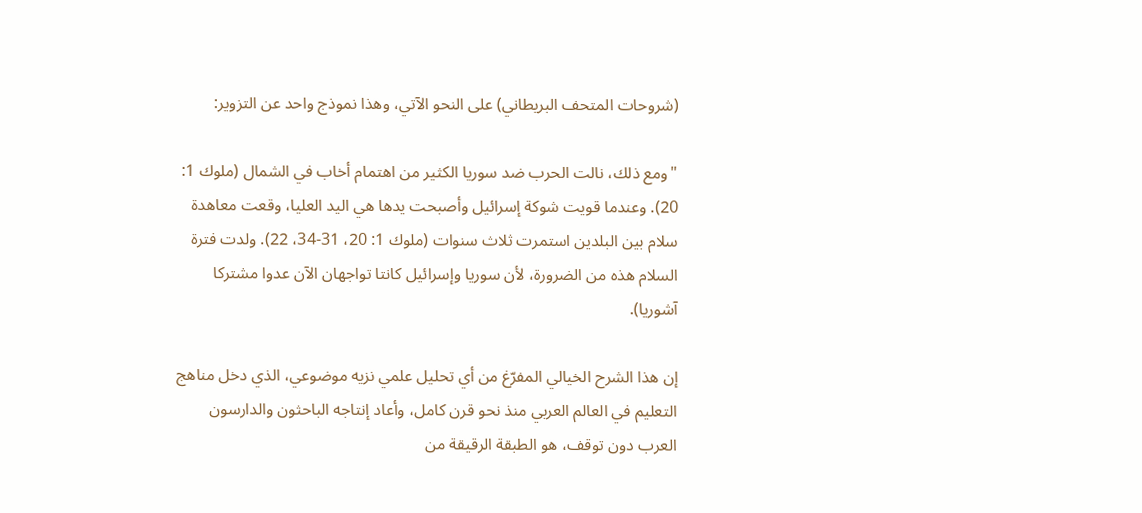(شروحات المتحف البريطاني) على النحو الآتي، وهذا نموذج واحد عن التزوير:

"ومع ذلك، نالت الحرب ضد سوريا الكثير من اهتمام أخاب في الشمال (ملوك 1: 20). وعندما قويت شوكة إسرائيل وأصبحت يدها هي اليد العليا، وقعت معاهدة سلام بين البلدين استمرت ثلاث سنوات (ملوك 1: 20، 31-34، 22). ولدت فترة السلام هذه من الضرورة، لأن سوريا وإسرائيل كانتا تواجهان الآن عدوا مشتركا آشوريا).

إن هذا الشرح الخيالي المفرّغ من أي تحليل علمي نزيه موضوعي، الذي دخل مناهج التعليم في العالم العربي منذ نحو قرن كامل، وأعاد إنتاجه الباحثون والدارسون العرب دون توقف، هو الطبقة الرقيقة من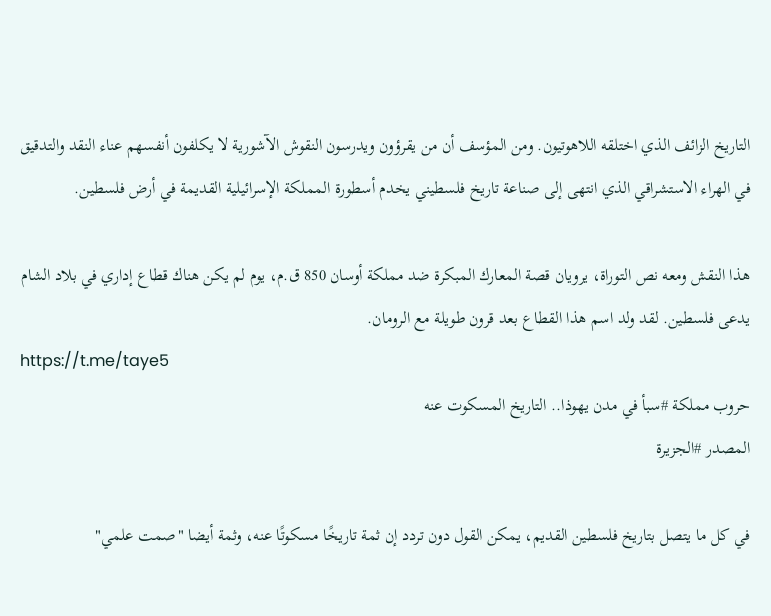التاريخ الزائف الذي اختلقه اللاهوتيون. ومن المؤسف أن من يقرؤون ويدرسون النقوش الآشورية لا يكلفون أنفسهم عناء النقد والتدقيق في الهراء الاستشراقي الذي انتهى إلى صناعة تاريخ فلسطيني يخدم أسطورة المملكة الإسرائيلية القديمة في أرض فلسطين.

هذا النقش ومعه نص التوراة، يرويان قصة المعارك المبكرة ضد مملكة أوسان 850 ق.م، يوم لم يكن هناك قطاع إداري في بلاد الشام يدعى فلسطين. لقد ولد اسم هذا القطاع بعد قرون طويلة مع الرومان.
https://t.me/taye5
حروب مملكة #سبأ في مدن يهوذا.. التاريخ المسكوت عنه
المصدر #الجزيرة

في كل ما يتصل بتاريخ فلسطين القديم، يمكن القول دون تردد إن ثمة تاريخًا مسكوتًا عنه، وثمة أيضا "صمت علمي"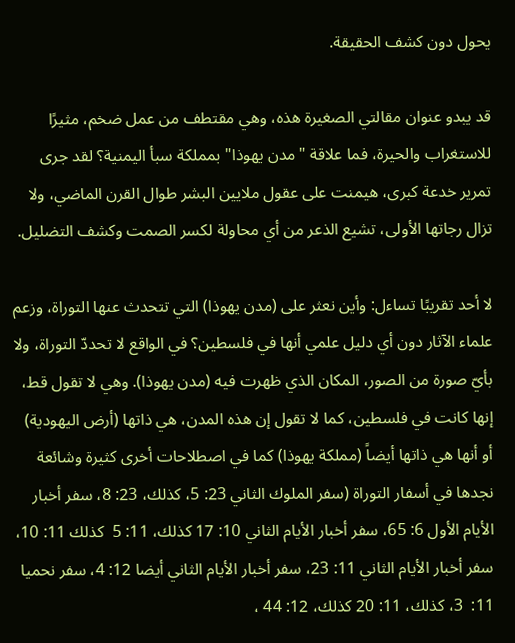يحول دون كشف الحقيقة.

قد يبدو عنوان مقالتي الصغيرة هذه، وهي مقتطف من عمل ضخم، مثيرًا للاستغراب والحيرة، فما علاقة "مدن يهوذا" بمملكة سبأ اليمنية؟ لقد جرى تمرير خدعة كبرى، هيمنت على عقول ملايين البشر طوال القرن الماضي، ولا تزال رجاتها الأولى، تشيع الذعر من أي محاولة لكسر الصمت وكشف التضليل.

لا أحد تقريبًا تساءل: وأين نعثر على (مدن يهوذا) التي تتحدث عنها التوراة، وزعم علماء الآثار دون أي دليل علمي أنها في فلسطين؟ في الواقع لا تحددّ التوراة، ولا بأيّ صورة من الصور، المكان الذي ظهرت فيه (مدن يهوذا). وهي لا تقول قط، إنها كانت في فلسطين، كما لا تقول إن هذه المدن، هي ذاتها (أرض اليهودية) أو أنها هي ذاتها أيضاً (مملكة يهوذا) كما في اصطلاحات أخرى كثيرة وشائعة نجدها في أسفار التوراة (سفر الملوك الثاني 23: 5، كذلك، 23: 8، سفر أخبار الأيام الأول 6: 65، سفر أخبار الأيام الثاني 10: 17 كذلك، 11: 5  كذلك 11: 10، سفر أخبار الأيام الثاني 11: 23، سفر أخبار الأيام الثاني أيضا 12: 4، سفر نحميا 11:  3، كذلك، 11: 20 كذلك، 12: 44 ،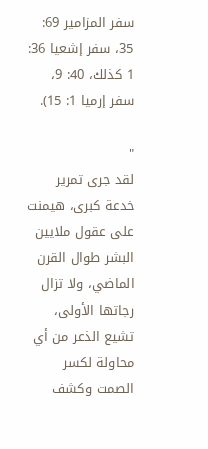سفر المزامير 69: 35، سفر إشعيا 36: 1 كذلك، 40: 9، سفر إرميا 1: 15).

"
لقد جرى تمرير خدعة كبرى، هيمنت على عقول ملايين البشر طوال القرن الماضي، ولا تزال رجاتها الأولى، تشيع الذعر من أي محاولة لكسر الصمت وكشف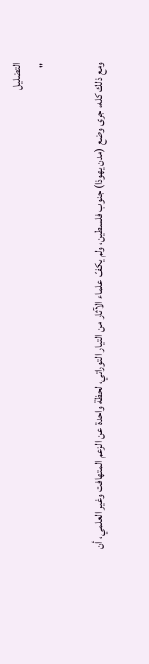التضليل
"

ومع ذلك كله، جرى وضع (مدن يهوذا) جنوب فلسطين، ولم يكفّ علماء الآثار من التيار التوراتي، لحظة واحدة عن الزعم المتهافت وغير العلمي، أن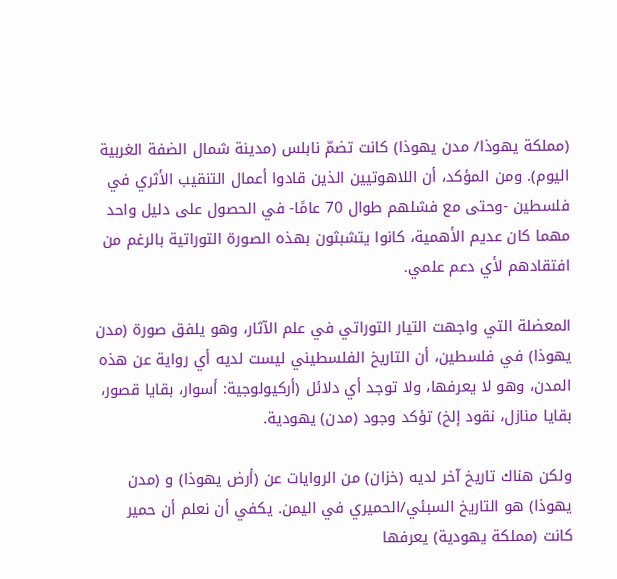(مملكة يهوذا/ مدن يهوذا) كانت تضمّ نابلس (مدينة شمال الضفة الغربية اليوم). ومن المؤكد، أن اللاهوتيين الذين قادوا أعمال التنقيب الأثري في فلسطين -وحتى مع فشلهم طوال 70 عامًا- في الحصول على دليل واحد مهما كان عديم الأهمية، كانوا يتشبثون بهذه الصورة التوراتية بالرغم من افتقادهم لأي دعم علمي.

المعضلة التي واجهت التيار التوراتي في علم الآثار، وهو يلفق صورة (مدن يهوذا) في فلسطين، أن التاريخ الفلسطيني ليست لديه أي رواية عن هذه المدن، وهو لا يعرفها، ولا توجد أي دلائل (أركيولوجية: أسوار، بقايا قصور، بقايا منازل، نقود إلخ) تؤكد وجود (مدن) يهودية.

ولكن هناك تاريخ آخر لديه (خزان) من الروايات عن (أرض يهوذا) و (مدن يهوذا) هو التاريخ السبئي/الحميري في اليمن. يكفي أن نعلم أن حمير كانت (مملكة يهودية) يعرفها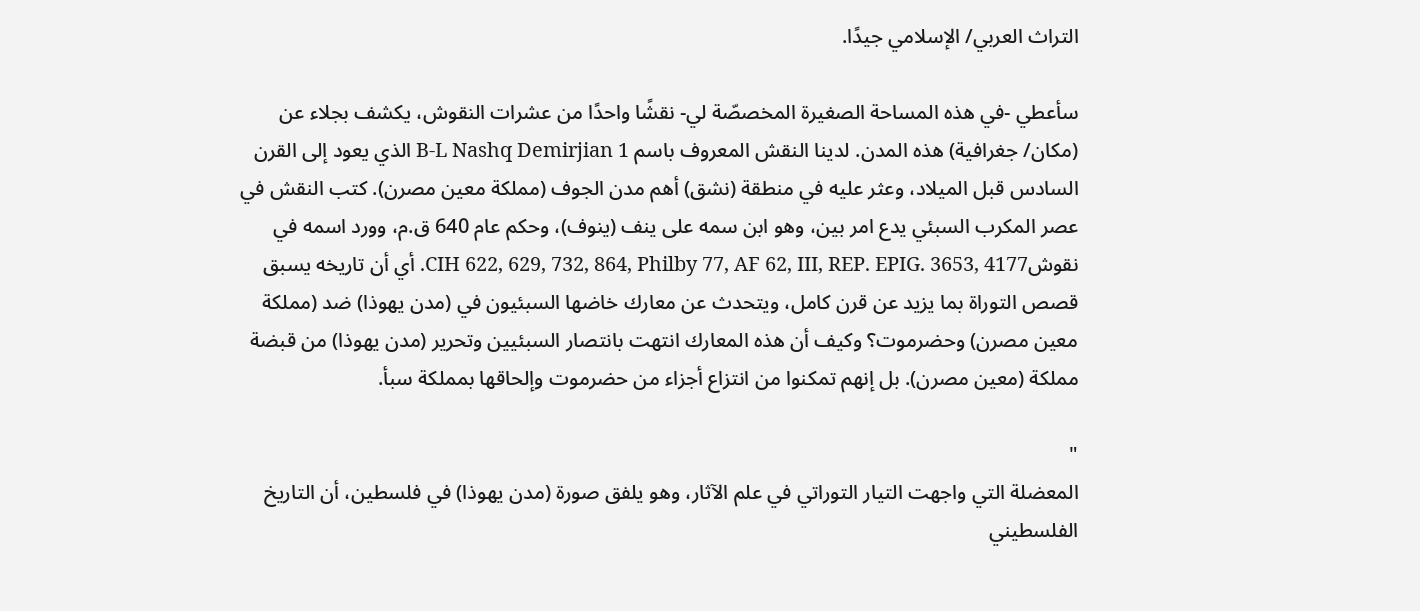التراث العربي/ الإسلامي جيدًا.

سأعطي -في هذه المساحة الصغيرة المخصصّة لي- نقشًا واحدًا من عشرات النقوش، يكشف بجلاء عن (مكان/ جغرافية) هذه المدن. لدينا النقش المعروف باسم B-L Nashq Demirjian 1 الذي يعود إلى القرن السادس قبل الميلاد، وعثر عليه في منطقة (نشق) أهم مدن الجوف (مملكة معين مصرن). كتب النقش في عصر المكرب السبئي يدع امر بين، وهو ابن سمه على ينف (ينوف)، وحكم عام 640 ق.م، وورد اسمه في  نقوشCIH 622, 629, 732, 864, Philby 77, AF 62, III, REP. EPIG. 3653, 4177. أي أن تاريخه يسبق قصص التوراة بما يزيد عن قرن كامل، ويتحدث عن معارك خاضها السبئيون في (مدن يهوذا) ضد (مملكة معين مصرن) وحضرموت؟ وكيف أن هذه المعارك انتهت بانتصار السبئيين وتحرير (مدن يهوذا) من قبضة مملكة (معين مصرن). بل إنهم تمكنوا من انتزاع أجزاء من حضرموت وإلحاقها بمملكة سبأ.

"
المعضلة التي واجهت التيار التوراتي في علم الآثار، وهو يلفق صورة (مدن يهوذا) في فلسطين، أن التاريخ الفلسطيني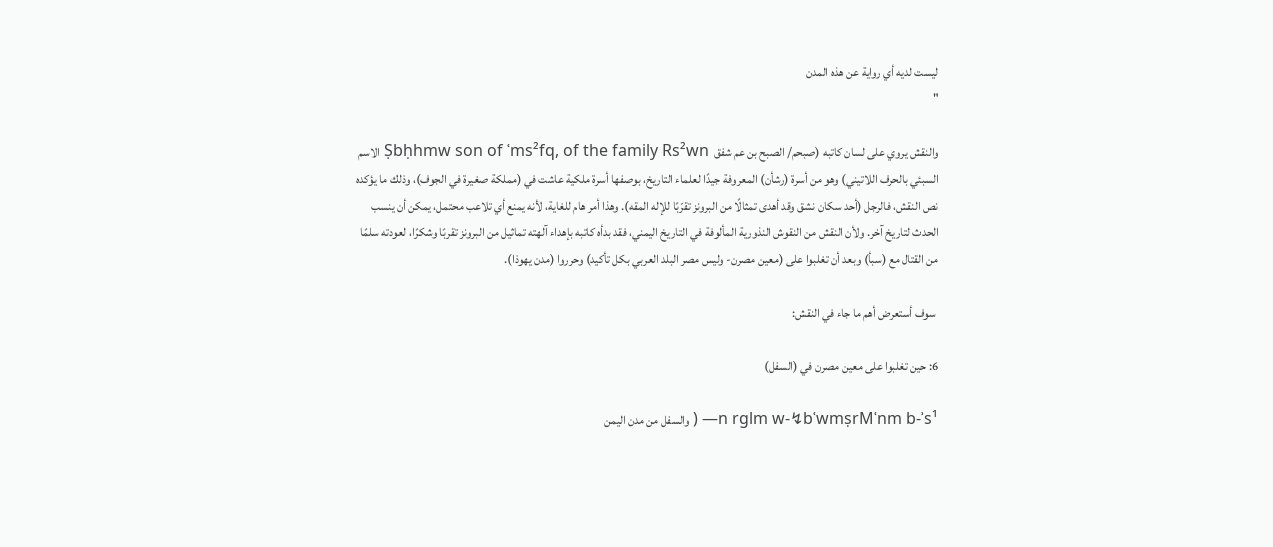ليست لديه أي رواية عن هذه المدن
"

والنقش يروي على لسان كاتبه (صبحم/ الصبح بن عم شفق  Ṣbḥhmw son of ʿms²fq, of the family Rs²wn الاسم السبئي بالحرف اللاتيني) وهو من أسرة (رشأن) المعروفة جيدًا لعلماء التاريخ، بوصفها أسرة ملكية عاشت في (مملكة صغيرة في الجوف)، وذلك ما يؤكده نص النقش، فالرجل (أحد سكان نشق وقد أهدى تمثالًا من البرونز تقرّبًا للإله المقه). وهذا أمر هام للغاية، لأنه يمنع أي تلاعب محتمل، يمكن أن ينسب الحدث لتاريخ آخر. ولأن النقش من النقوش النذورية المألوفة في التاريخ اليمني، فقد بدأه كاتبه بإهداء آلهته تماثيل من البرونز تقربًا وشكرًا، لعودته سلمًا من القتال مع (سبأ) وبعد أن تغلبوا على (معين مصرن- وليس مصر البلد العربي بكل تأكيد) وحرروا (مدن يهوذا).

 سوف أستعرض أهم ما جاء في النقش:

6: حين تغلبوا على معين مصرن في (السفل)

n rglm w-↯bʿwmṣrMʿnm b-ʾs¹— ( والسفل من مدن اليمن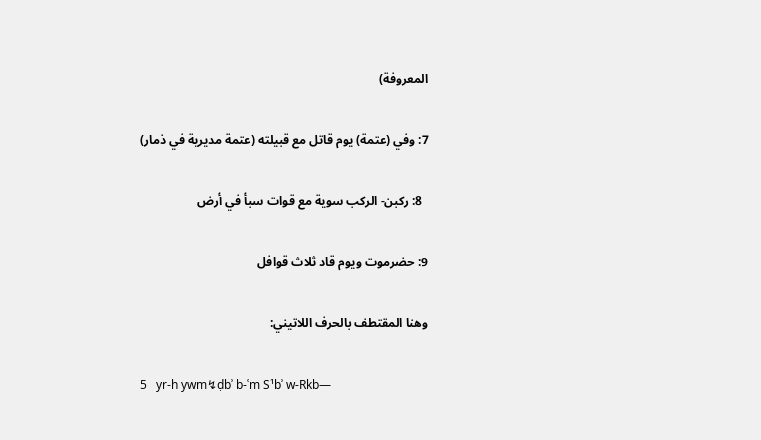المعروفة)

7: وفي (عتمة) يوم قاتل مع قبيلته (عتمة مديرية في ذمار)

  8: ركبن- الركب سوية مع قوات سبأ في أرض

9: حضرموت ويوم قاد ثلاث قوافل

وهنا المقتطف بالحرف اللاتيني:

5   yr-h ywm↯ḍbʾ b-ʿm S¹bʾ w-Rkb—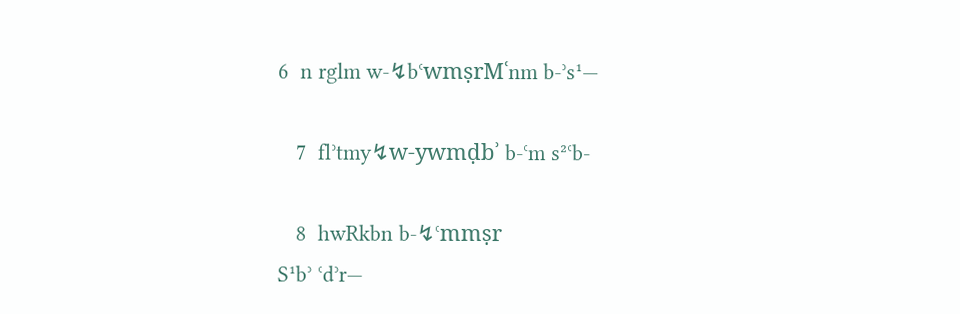6  n rglm w-↯bʿwmṣrMʿnm b-ʾs¹—

   7  flʾtmy↯w-ywmḍbʾ b-ʿm s²ʿb-

   8  hwRkbn b-↯ʿmmṣr
S¹bʾ ʿdʾr—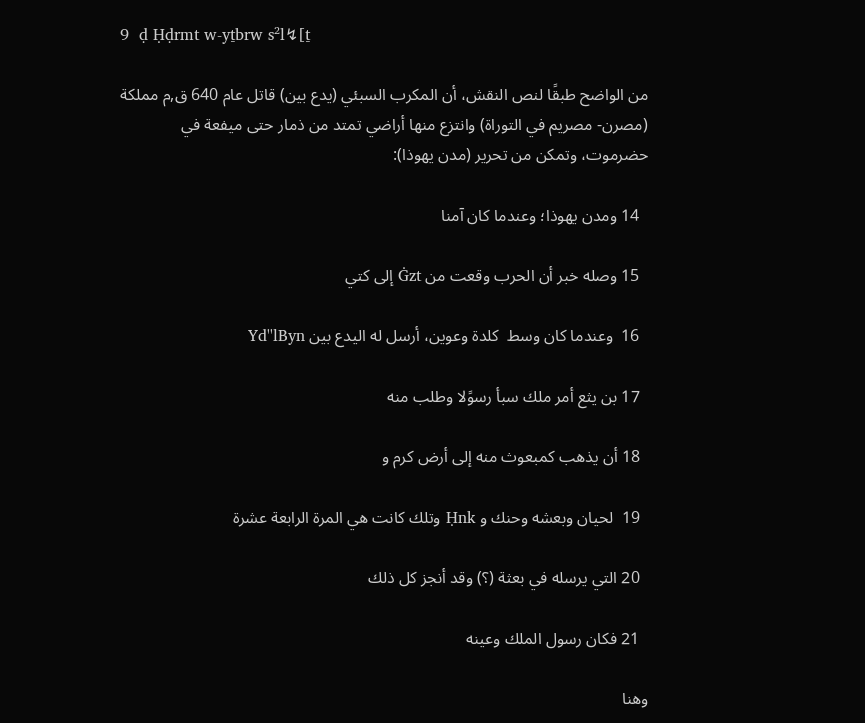9  ḍ Ḥḍrmt w-yṯbrw s²l↯[ṯ

من الواضح طبقًا لنص النقش، أن المكرب السبئي (يدع بين) قاتل عام 640 ق,م مملكة (مصرن- مصريم في التوراة) وانتزع منها أراضي تمتد من ذمار حتى ميفعة في حضرموت، وتمكن من تحرير (مدن يهوذا):

  14 ومدن يهوذا؛ وعندما كان آمنا

  15 وصله خبر أن الحرب وقعت من Ġzt إلى كتي

  16  وعندما كان وسط  كلدة وعوين، أرسل له اليدع بين Yd''lByn

  17 بن يثع أمر ملك سبأ رسوًلا وطلب منه

  18 أن يذهب كمبعوث منه إلى أرض كرم و

  19  لحيان وبعشه وحنك و Ḥnk وتلك كانت هي المرة الرابعة عشرة

  20 التي يرسله في بعثة (؟) وقد أنجز كل ذلك

  21 فكان رسول الملك وعينه

وهنا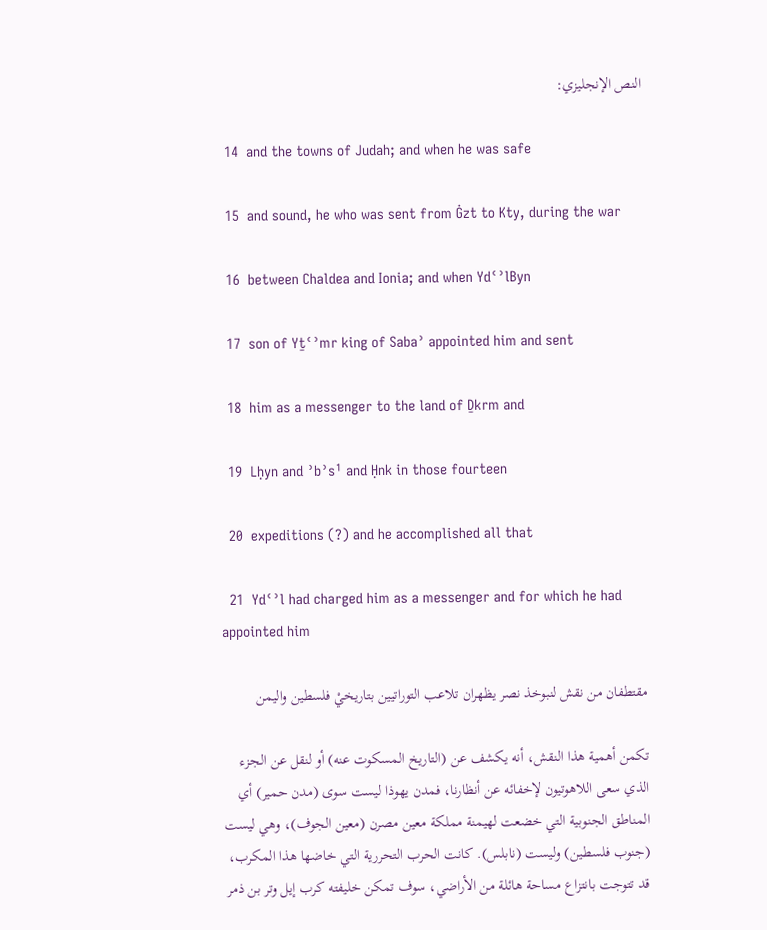النص الإنجليزي:

  14  and the towns of Judah; and when he was safe

  15  and sound, he who was sent from Ġzt to Kty, during the war

  16  between Chaldea and Ionia; and when YdʿʾlByn

  17  son of Yṯʿʾmr king of Sabaʾ appointed him and sent

  18  him as a messenger to the land of Ḏkrm and

  19  Lḥyn and ʾbʾs¹ and Ḥnk in those fourteen

  20  expeditions (?) and he accomplished all that

  21  Ydʿʾl had charged him as a messenger and for which he had  appointed him

مقتطفان من نقش لنبوخذ نصر يظهران تلاعب التوراتيين بتاريخيْ فلسطين واليمن

تكمن أهمية هذا النقش، أنه يكشف عن (التاريخ المسكوت عنه) أو لنقل عن الجزء الذي سعى اللاهوتيون لإخفائه عن أنظارنا، فمدن يهوذا ليست سوى (مدن حمير) أي المناطق الجنوبية التي خضعت لهيمنة مملكة معين مصرن (معين الجوف)، وهي ليست (جنوب فلسطين) وليست (نابلس). كانت الحرب التحررية التي خاضها هذا المكرب، قد تتوجت بانتزاع مساحة هائلة من الأراضي، سوف تمكن خليفته كرب إيل وتر بن ذمر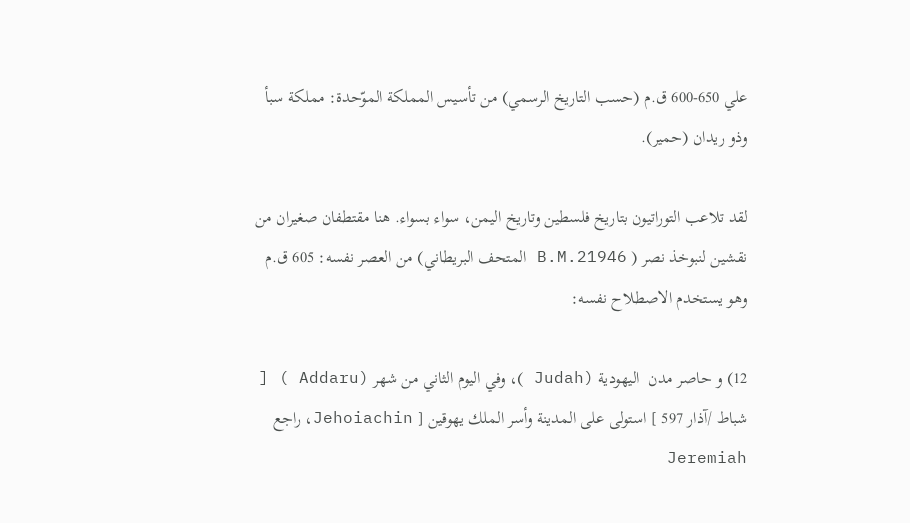علي 650-600 ق.م (حسب التاريخ الرسمي) من تأسيس المملكة الموّحدة: مملكة سبأ وذو ريدان (حمير).

لقد تلاعب التوراتيون بتاريخ فلسطين وتاريخ اليمن، سواء بسواء. هنا مقتطفان صغيران من نقشين لنبوخذ نصر ( B.M.21946 المتحف البريطاني) من العصر نفسه: 605 ق.م وهو يستخدم الاصطلاح نفسه:

12) و حاصر مدن  اليهودية (Judah )، وفي اليوم الثاني من شهر (Addaru ) [ شباط /آذار 597 ] استولى على المدينة وأسر الملك يهوقين [ Jehoiachin، راجع Jeremiah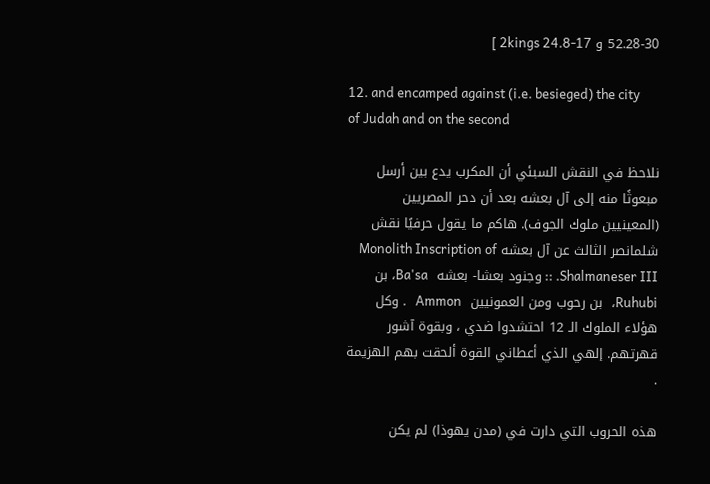52.28-30 و 2kings 24.8-17 ]

12. and encamped against (i.e. besieged) the city of Judah and on the second

نلاحظ في النقش السبئي أن المكرب يدع بين أرسل مبعوثًا منه إلى آل بعشه بعد أن دحر المصريين (المعينيين ملوك الجوف). هاكم ما يقول حرفيًا نقش شلمانصر الثالث عن آل بعشه Monolith Inscription of Shalmaneser III. :: وجنود بعشا- بعشه  Ba'sa، بن Ruhubi،  بن رحوب ومن العمونيين  Ammon   . وكل هؤلاء الملوك الـ 12 احتشدوا ضدي ، وبقوة آشور قهرتهم. إلهي الذي أعطاني القوة ألحقت بهم الهزيمة .

هذه الحروب التي دارت في (مدن يهوذا) لم يكن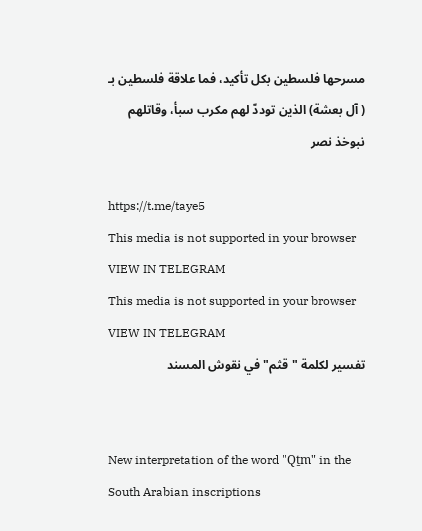مسرحها فلسطين بكل تأكيد، فما علاقة فلسطين بـ ( آل بعشة) الذين توددّ لهم مكرب سبأ، وقاتلهم نبوخذ نصر

https://t.me/taye5
This media is not supported in your browser
VIEW IN TELEGRAM
This media is not supported in your browser
VIEW IN TELEGRAM
تفسير لكلمة "قثم" في نقوش المسند


New interpretation of the word "Qṯm" in the South Arabian inscriptions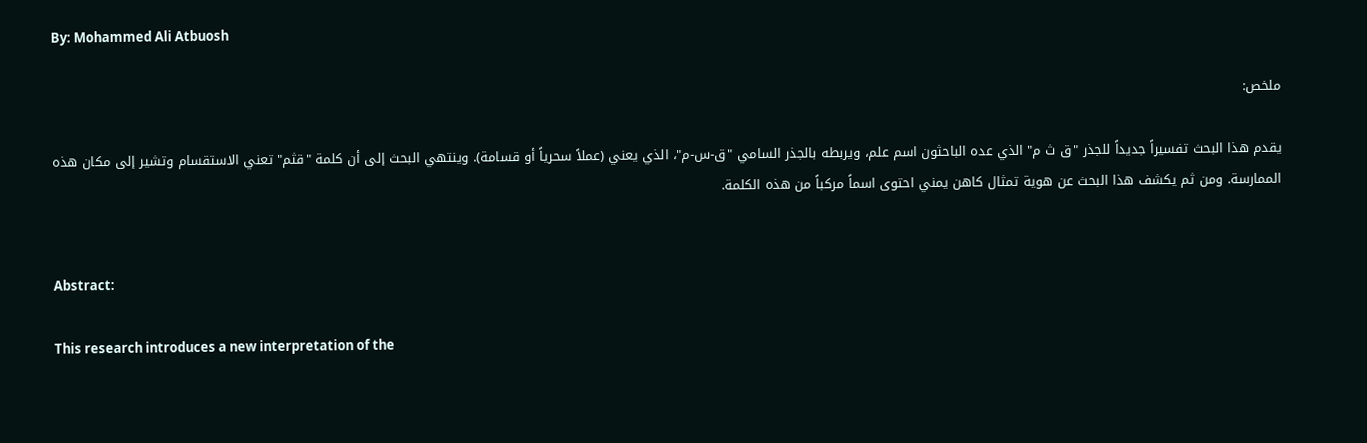By: Mohammed Ali Atbuosh

ملخص:

يقدم هذا البحث تفسيراً جديداً للجذر "ق ث م" الذي عده الباحثون اسم علم، ويربطه بالجذر السامي "ق-س-م"، الذي يعني (عملاً سحرياً أو قسامة). وينتهي البحث إلى أن كلمة "قثم" تعني الاستقسام وتشير إلى مكان هذه الممارسة. ومن ثم يكشف هذا البحث عن هوية تمثال كاهن يمني احتوى اسماً مركباً من هذه الكلمة.


Abstract:

This research introduces a new interpretation of the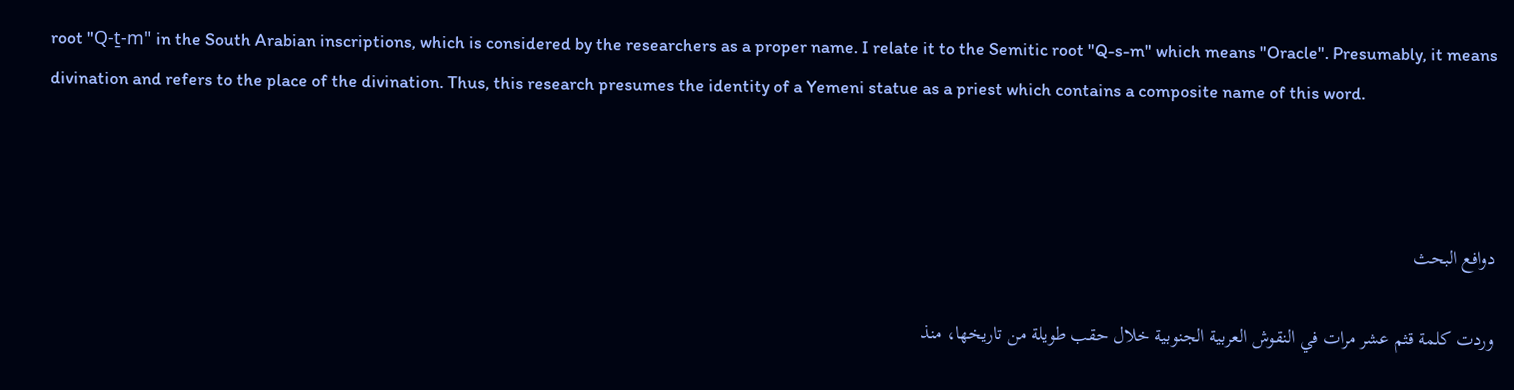root "Q-ṯ-m" in the South Arabian inscriptions, which is considered by the researchers as a proper name. I relate it to the Semitic root "Q-s-m" which means "Oracle". Presumably, it means divination and refers to the place of the divination. Thus, this research presumes the identity of a Yemeni statue as a priest which contains a composite name of this word.



دوافع البحث

وردت كلمة قثم عشر مرات في النقوش العربية الجنوبية خلال حقب طويلة من تاريخها، منذ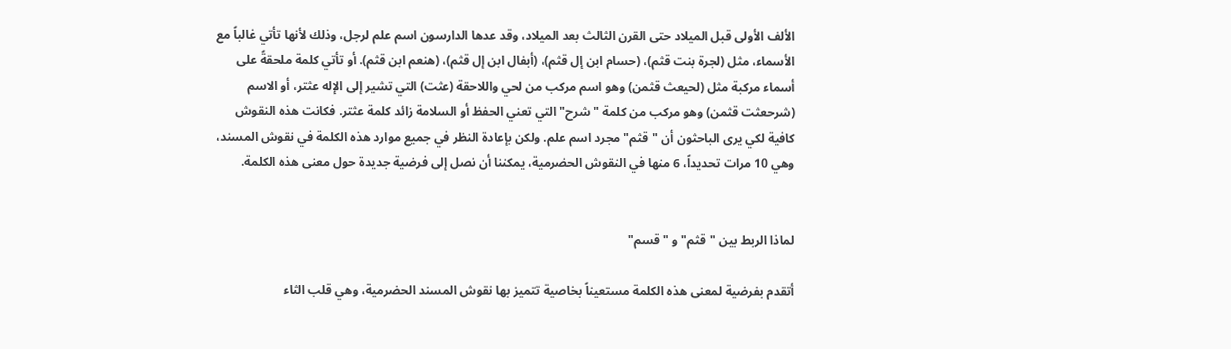الألف الأولى قبل الميلاد حتى القرن الثالث بعد الميلاد، وقد عدها الدارسون اسم علم لرجل، وذلك لأنها تأتي غالباً مع الأسماء، مثل (لجرة بنت قثم)، (حسام ابن إل قثم)، (أبفال ابن إل قثم)، (هنعم ابن قثم). أو تأتي كلمة ملحقةً على أسماء مركبة مثل (لحيعث قثمن) وهو اسم مركب من لحي واللاحقة (عثت) التي تشير إلى الإله عثتر، أو الاسم (شرحعثت قثمن) وهو مركب من كلمة "شرح" التي تعني الحفظ أو السلامة زائد كلمة عثتر. فكانت هذه النقوش كافية لكي يرى الباحثون أن "قثم" مجرد اسم علم. ولكن بإعادة النظر في جميع موارد هذه الكلمة في نقوش المسند، وهي 10 مرات تحديداً، 6 منها في النقوش الحضرمية، يمكننا أن نصل إلى فرضية جديدة حول معنى هذه الكلمة.


لماذا الربط بين "قثم" و "قسم"

أتقدم بفرضية لمعنى هذه الكلمة مستعيناً بخاصية تتميز بها نقوش المسند الحضرمية، وهي قلب الثاء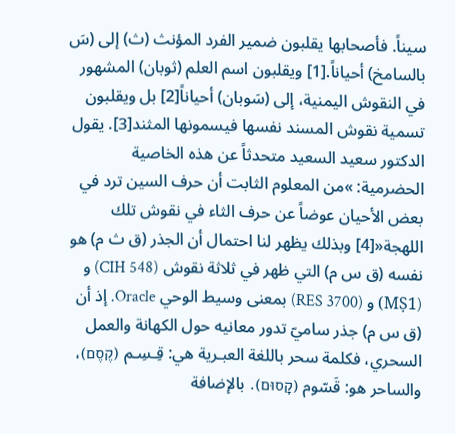سيناً. فأصحابها يقلبون ضمير الفرد المؤنث (ث) إلى (سَ بالسامخ) أحياناً.[1] ويقلبون اسم العلم (ثوبان) المشهور في النقوش اليمنية، إلى (سَوبان) أحياناً[2] بل ويقلبون تسمية نقوش المسند نفسها فيسمونها المثند[3]. يقول الدكتور سعيد السعيد متحدثاً عن هذه الخاصية الحضرمية: »من المعلوم الثابت أن حرف السين ترد في بعض الأحيان عوضاً عن حرف الثاء في نقوش تلك اللهجة«[4] وبذلك يظهر لنا احتمال أن الجذر (ق ث م) هو نفسه (ق س م) التي ظهر في ثلاثة نقوش (CIH 548) و (MṢ1) و (RES 3700) بمعنى وسيط الوحي Oracle. إذ أن (ق س م) جذر ساميّ تدور معانيه حول الكهانة والعمل السحري، فكلمة سحر باللغة العبـرية هي: قِـسِـم (קֶסֶם)، والساحر هو: قَسّوم (קָסוּם). بالإضافة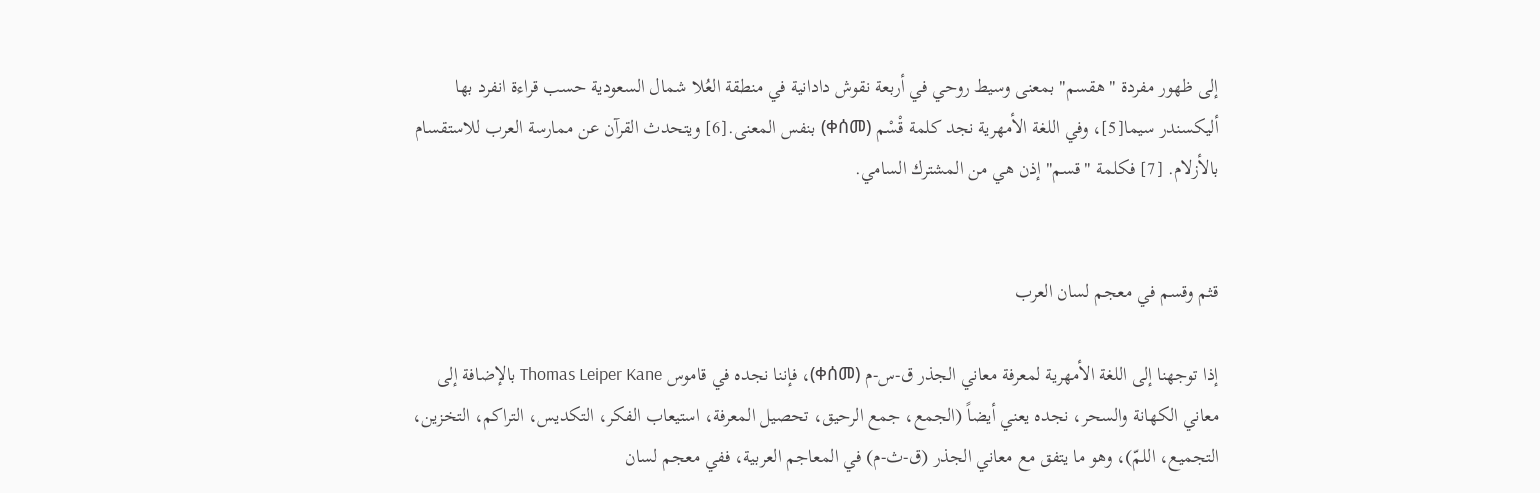إلى ظهور مفردة "هقسم" بمعنى وسيط روحي في أربعة نقوش دادانية في منطقة العُلا شمال السعودية حسب قراءة انفرد بها أليكسندر سيما[5]، وفي اللغة الأمهرية نجد كلمة قْسْم (ቀሰመ) بنفس المعنى.[6] ويتحدث القرآن عن ممارسة العرب للاستقسام بالأزلام. [7] فكلمة "قسم" إذن هي من المشترك السامي.


قثم وقسم في معجم لسان العرب

إذا توجهنا إلى اللغة الأمهرية لمعرفة معاني الجذر ق-س-م (ቀሰመ)، فإننا نجده في قاموس Thomas Leiper Kane بالإضافة إلى معاني الكهانة والسحر، نجده يعني أيضاً (الجمع، جمع الرحيق، تحصيل المعرفة، استيعاب الفكر، التكديس، التراكم، التخزين، التجميع، اللمّ)، وهو ما يتفق مع معاني الجذر (ق-ث-م) في المعاجم العربية، ففي معجم لسان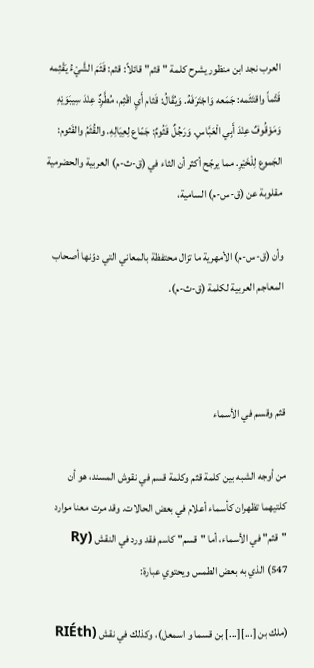العرب نجد ابن منظور يشرح كلمة "قثم" قائلاً: قثم: قَثَمَ الشَّيْءُ يَقْثِمه قَثْماً واقتَثَمه: جَمَعه وَاجْتَرَفَهُ. وَيُقَالُ: قَثام أَيِ اقْثِم، مُطَّرِدٌ عِنْدَ سِيبَوَيْهِ وَمَوْقُوفٌ عِنْدَ أَبِي الْعَبَّاسِ. وَرَجُلٌ قَثُومٌ: جَمّاع لِعِيَالِهِ. والقُثَمُ والقَثوم: الجَموع لِلْخَيْرِ. مما يرجّح أكثر أن الثاء في (ق-ث-م) العربية والحضرمية مقلوبة عن (ق-س-م) السامية،

وأن (ق-س-م) الأمهرية ما تزال محتفظة بالمعاني التي دوّنها أصحاب المعاجم العربية لكلمة (ق-ث-م).



قثم وقسم في الأسماء

من أوجه الشبه بين كلمة قثم وكلمة قسم في نقوش المسند، هو أن كلتيهما تظهران كأسماء أعلام في بعض الحالات. وقد مرت معنا موارد "قثم" في الأسماء، أما "قسم" كاسم فقد ورد في النقش (Ry 547) الذي به بعض الطمس ويحتوي عبارة:

(ملك بن [...][...] بن قسما و اسمعل)، وكذلك في نقش (RIÉth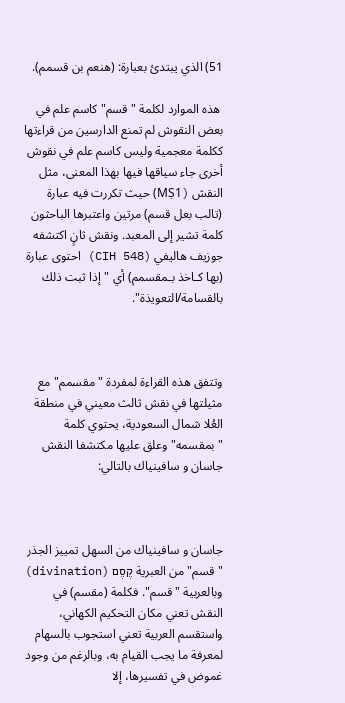51) الذي يبتدئ بعبارة: (هنعم بن قسمم).

 هذه الموارد لكلمة "قسم" كاسم علم في بعض النقوش لم تمنع الدارسين من قراءتها ككلمة معجمية وليس كاسم علم في نقوش أخرى جاء سياقها فيها بهذا المعنى، مثل النقش (MṢ1) حيث تكررت فيه عبارة (تالب بعل قسم) مرتين واعتبرها الباحثون كلمة تشير إلى المعبد. ونقش ثانٍ اكتشفه جوزيف هاليفي (CIH 548) احتوى عبارة (بها كـاخذ بـمقسمم) أي "إذا ثبت ذلك
بالقسامة/التعويذة".



وتتفق هذه القراءة لمفردة "مقسمم" مع مثيلتها في نقش ثالث معيني في منطقة العُلا شمال السعودية، يحتوي كلمة "بمقسمه" وعلق عليها مكتشفا النقش جاسان و سافينياك بالتالي:



جاسان و سافينياك من السهل تمييز الجذر "قسم" من العبرية קֶסֶם (divination) وبالعربية "قسم". فكلمة (مقسم) في النقش تعني مكان التحكيم الكهاني، واستقسم العربية تعني استجوب بالسهام لمعرفة ما يجب القيام به، وبالرغم من وجود غموض في تفسيرها، إلا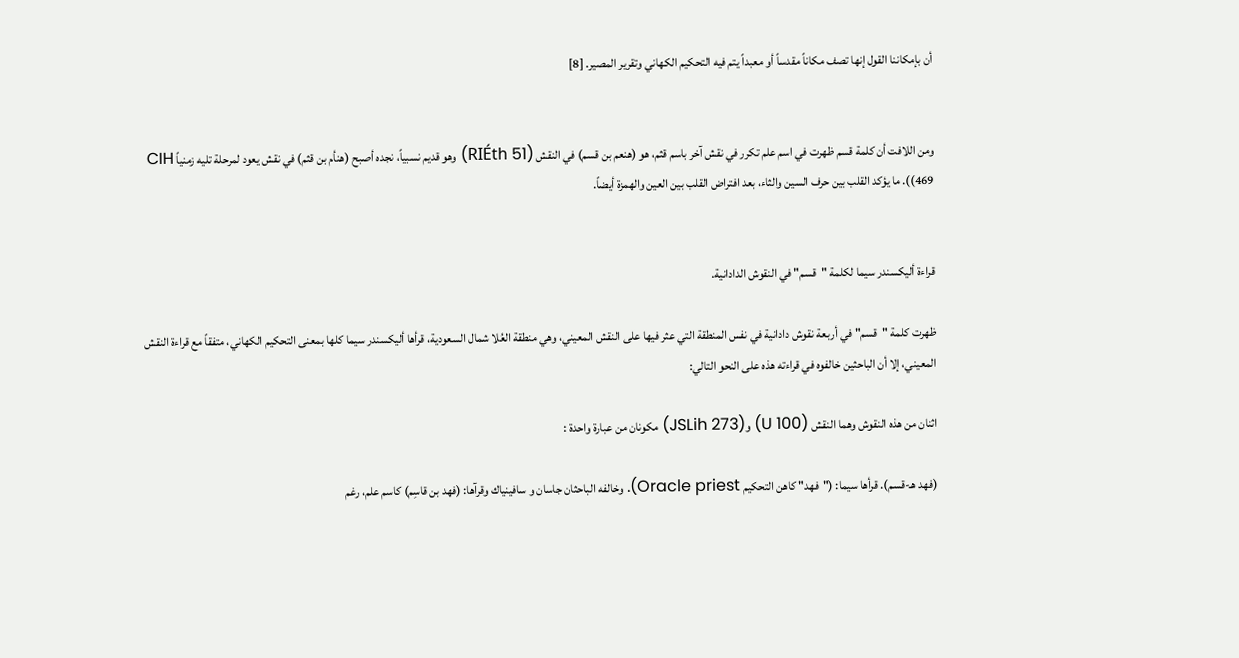أن بإمكاننا القول إنها تصف مكاناً مقدساً أو معبداً يتم فيه التحكيم الكهاني وتقرير المصير. [8]


ومن اللافت أن كلمة قسم ظهرت في اسم علم تكرر في نقش آخر باسم قثم، هو (هنعم بن قسم) في النقش (RIÉth 51) وهو قديم نسبياً، نجده أصبح (هنأم بن قثم) في نقش يعود لمرحلة تليه زمنياً CIH 469)). ما يؤكد القلب بين حرف السين والثاء، بعد افتراض القلب بين العين والهمزة أيضاً.


قراءة أليكسندر سيما لكلمة "قسم" في النقوش الدادانية.

ظهرت كلمة "قسم" في أربعة نقوش دادانية في نفس المنطقة التي عثر فيها على النقش المعيني، وهي منطقة العُلا شمال السعودية، قرأها أليكسندر سيما كلها بمعنى التحكيم الكهاني، متفقاً مع قراءة النقش المعيني، إلا أن الباحثين خالفوه في قراءته هذه على النحو التالي:

اثنان من هذه النقوش وهما النقش (U 100) و(JSLih 273) مكونان من عبارة واحدة :

(فهد هـ-قسم). قرأها سيما: ("فهد" كاهن التحكيم Oracle priest). وخالفه الباحثان جاسان و سافينياك وقرآها: (فهد بن قاسِم) كاسم علم، رغم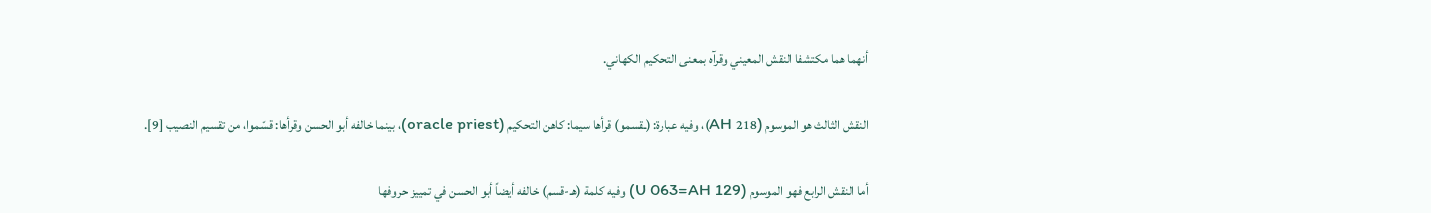أنهما هما مكتشفا النقش المعيني وقرآه بمعنى التحكيم الكهاني.


النقش الثالث هو الموسوم (AH 218)، وفيه عبارة: (ـقسمو) قرأها سيما: كاهن التحكيم (oracle priest)، بينما خالفه أبو الحسن وقرأها: قسّموا، من تقسيم النصيب [9].


أما النقش الرابع فهو الموسوم (U 063=AH 129) وفيه كلمة (هـ-قسم) خالفه أيضاً أبو الحسن في تمييز حروفها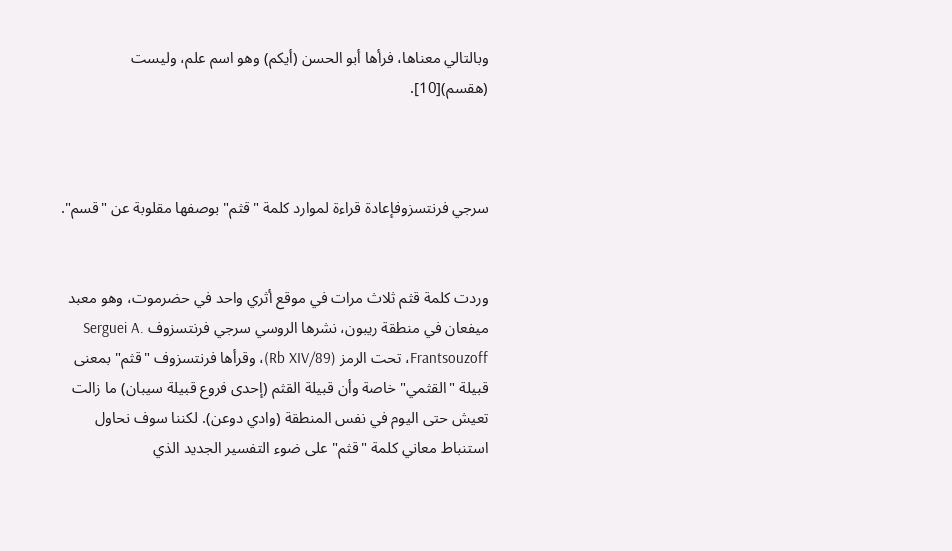وبالتالي معناها، فرأها أبو الحسن (أيكم) وهو اسم علم، وليست (هقسم)[10].



سرجي فرنتسزوفإعادة قراءة لموارد كلمة "قثم" بوصفها مقلوبة عن "قسم".


وردت كلمة قثم ثلاث مرات في موقع أثري واحد في حضرموت، وهو معبد ميفعان في منطقة ريبون، نشرها الروسي سرجي فرنتسزوف Serguei A. Frantsouzoff، تحت الرمز (Rb XIV/89)، وقرأها فرنتسزوف "قثم" بمعنى قبيلة "القثمي" خاصة وأن قبيلة القثم (إحدى فروع قبيلة سيبان) ما زالت تعيش حتى اليوم في نفس المنطقة (وادي دوعن). لكننا سوف نحاول استنباط معاني كلمة "قثم" على ضوء التفسير الجديد الذي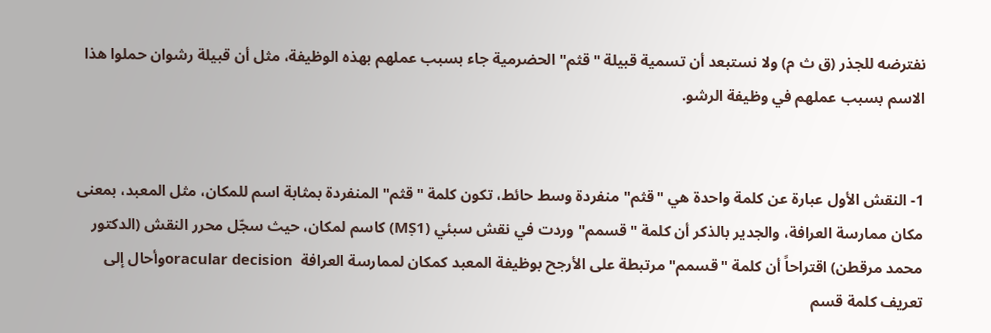نفترضه للجذر (ق ث م) ولا نستبعد أن تسمية قبيلة "قثم" الحضرمية جاء بسبب عملهم بهذه الوظيفة، مثل أن قبيلة رشوان حملوا هذا الاسم بسبب عملهم في وظيفة الرشو.


1- النقش الأول عبارة عن كلمة واحدة هي "قثم" منفردة وسط حائط، تكون كلمة "قثم" المنفردة بمثابة اسم للمكان، مثل المعبد، بمعنى مكان ممارسة العرافة، والجدير بالذكر أن كلمة "قسمم" وردت في نقش سبئي (MṢ1) كاسم لمكان، حيث سجّل محرر النقش (الدكتور محمد مرقطن) اقتراحاً أن كلمة "قسمم" مرتبطة على الأرجح بوظيفة المعبد كمكان لممارسة العرافة  oracular decisionوأحال إلى تعريف كلمة قسم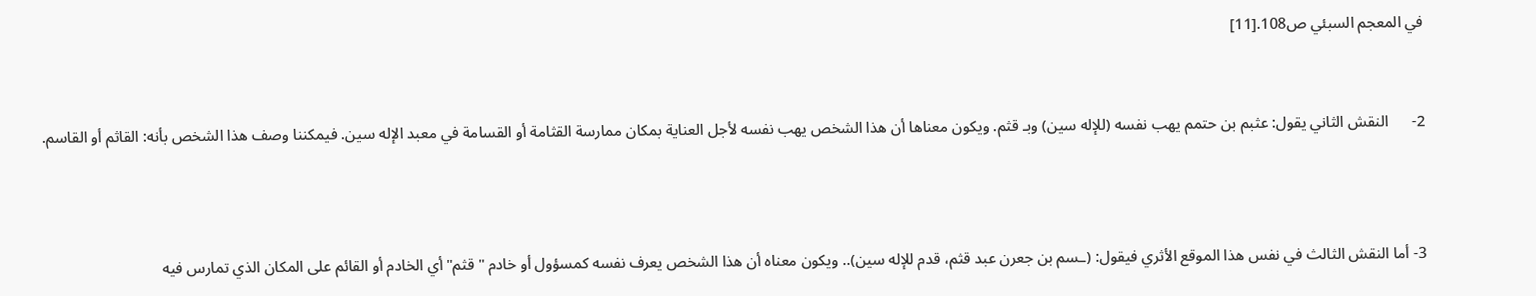في المعجم السبئي ص108.[11]


2-      النقش الثاني يقول: عثبم بن حتمم يهب نفسه (للإله سين) وبـ قثم. ويكون معناها أن هذا الشخص يهب نفسه لأجل العناية بمكان ممارسة القثامة أو القسامة في معبد الإله سين. فيمكننا وصف هذا الشخص بأنه: القاثم أو القاسم.



3- أما النقش الثالث في نفس هذا الموقع الأثري فيقول: (ـسم بن جعرن عبد قثم، قدم للإله سين).. ويكون معناه أن هذا الشخص يعرف نفسه كمسؤول أو خادم "قثم" أي الخادم أو القائم على المكان الذي تمارس فيه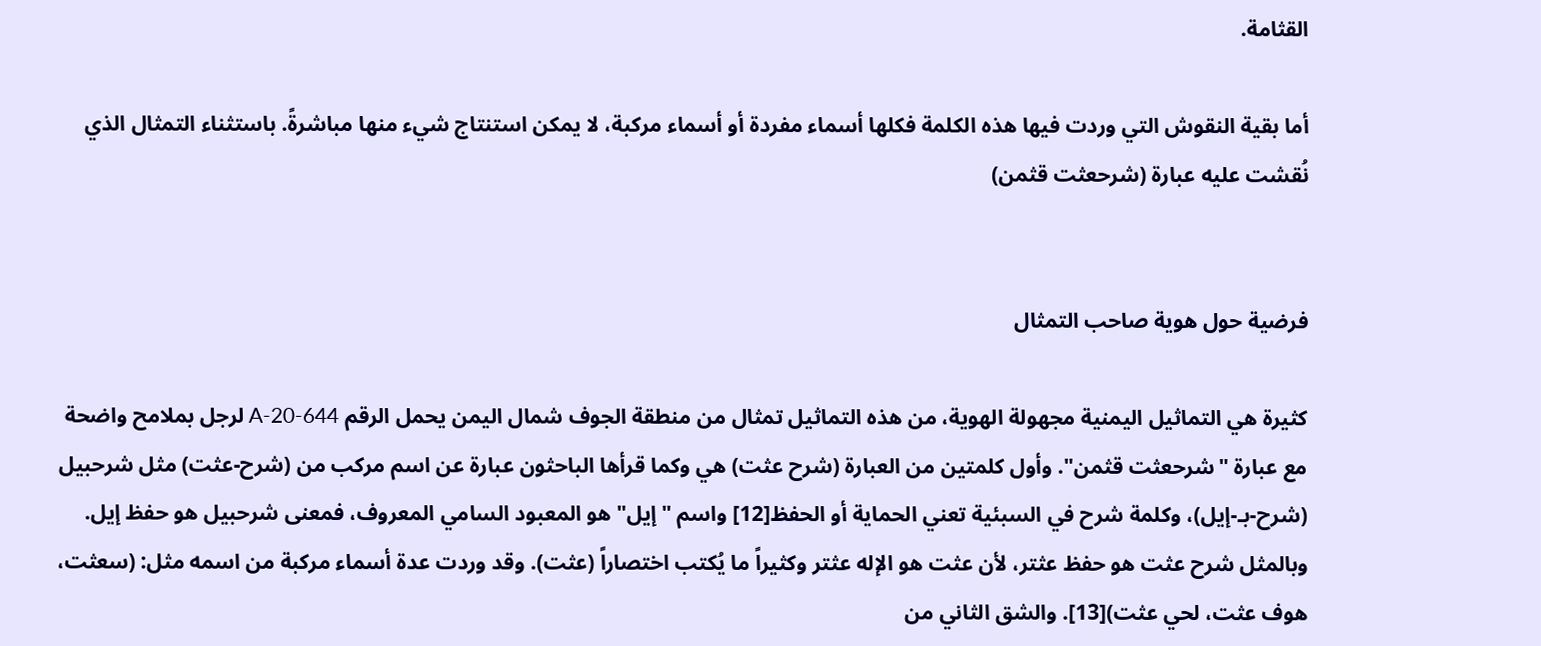القثامة.

أما بقية النقوش التي وردت فيها هذه الكلمة فكلها أسماء مفردة أو أسماء مركبة، لا يمكن استنتاج شيء منها مباشرةً. باستثناء التمثال الذي نُقشت عليه عبارة (شرحعثت قثمن)


فرضية حول هوية صاحب التمثال

كثيرة هي التماثيل اليمنية مجهولة الهوية، من هذه التماثيل تمثال من منطقة الجوف شمال اليمن يحمل الرقم A-20-644 لرجل بملامح واضحة مع عبارة "شرحعثت قثمن". وأول كلمتين من العبارة (شرح عثت) هي وكما قرأها الباحثون عبارة عن اسم مركب من (شرح-عثت) مثل شرحبيل (شرح-بـ-إيل)، وكلمة شرح في السبئية تعني الحماية أو الحفظ[12] واسم "إيل" هو المعبود السامي المعروف، فمعنى شرحبيل هو حفظ إيل. وبالمثل شرح عثت هو حفظ عثتر، لأن عثت هو الإله عثتر وكثيراً ما يُكتب اختصاراً (عثت). وقد وردت عدة أسماء مركبة من اسمه مثل: (سعثت، هوف عثت، لحي عثت)[13]. والشق الثاني من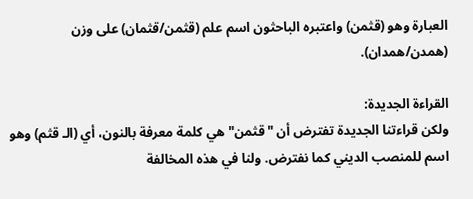العبارة وهو (قثمن) واعتبره الباحثون اسم علم (قثمن/قثمان) على وزن (همدن/همدان).

القراءة الجديدة:
ولكن قراءتنا الجديدة تفترض أن "قثمن" هي كلمة معرفة بالنون، أي (الـ قثم) وهو اسم للمنصب الديني كما نفترض. ولنا في هذه المخالفة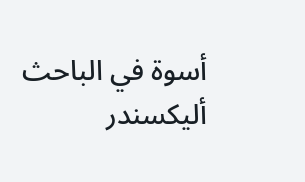أسوة في الباحث أليكسندر